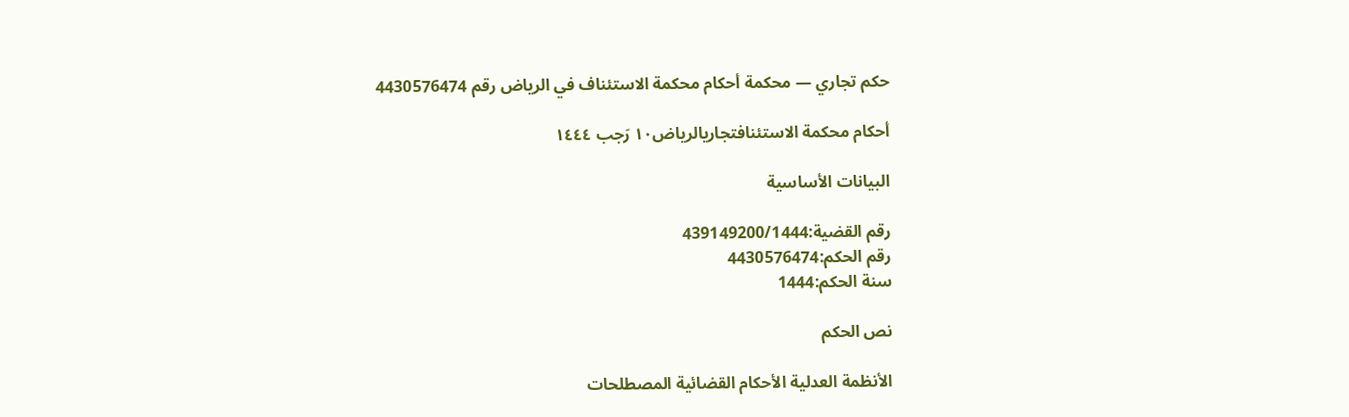حكم تجاري — محكمة أحكام محكمة الاستئناف في الرياض رقم 4430576474

أحكام محكمة الاستئنافتجاريالرياض١٠ رَجب ١٤٤٤

البيانات الأساسية

رقم القضية:439149200/1444
رقم الحكم:4430576474
سنة الحكم:1444

نص الحكم

الأنظمة العدلية الأحكام القضائية المصطلحات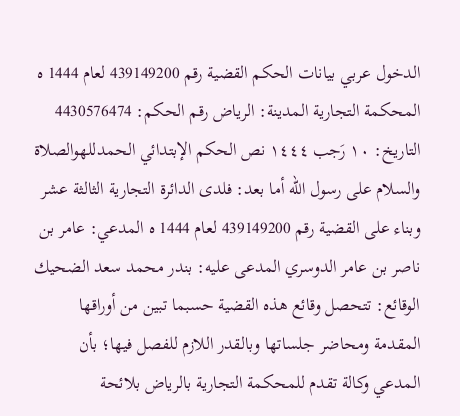الدخول عربي بيانات الحكم القضية رقم 439149200 لعام 1444 ه المحكمة التجارية المدينة: الرياض رقم الحكم: 4430576474 التاريخ: ١٠ رَجب ١٤٤٤ نص الحكم الإبتدائي الحمدللهوالصلاة والسلام على رسول الله أما بعد: فلدى الدائرة التجارية الثالثة عشر وبناء على القضية رقم 439149200 لعام 1444 ه المدعي: عامر بن ناصر بن عامر الدوسري المدعى عليه: بندر محمد سعد الضحيك الوقائع: تتحصل وقائع هذه القضية حسبما تبين من أوراقها المقدمة ومحاضر جلساتها وبالقدر اللازم للفصل فيها؛ بأن المدعي وكالة تقدم للمحكمة التجارية بالرياض بلائحة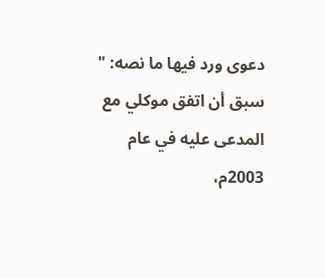دعوى ورد فيها ما نصه: " سبق أن اتفق موكلي مع المدعى عليه في عام 2003م،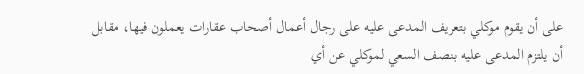على أن يقوم موكلي بتعريف المدعى عليه على رجال أعمال أصحاب عقارات يعملون فيها، مقابل أن يلتزم المدعى عليه بنصف السعي لموكلي عن أي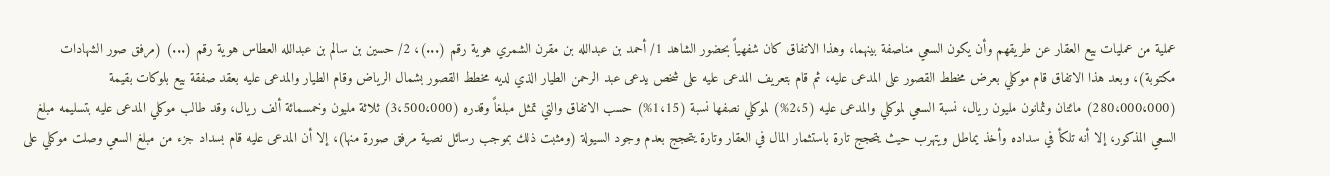عملية من عمليات بيع العقار عن طريقهم وأن يكون السعي مناصفة بينهما، وهذا الاتفاق كان شفهياً بحضور الشاهد 1/ أحمد بن عبدالله بن مقرن الشمري هوية رقم (...)، 2/ حسين بن سالم بن عبدالله العطاس هوية رقم (...) (مرفق صور الشهادات مكتوبة)، وبعد هذا الاتفاق قام موكلي بعرض مخطط القصور على المدعى عليه، ثم قام بتعريف المدعى عليه على شخص يدعى عبد الرحمن الطيار الذي لديه مخطط القصور بشمال الرياض وقام الطيار والمدعى عليه بعقد صفقة بيع بلوكات بقيمة (280،000،000) مائتان وثمانون مليون ريال، نسبة السعي لموكلي والمدعى عليه (2،5%) لموكلي نصفها نسبة (1،15%) حسب الاتفاق والتي تمثل مبلغاً وقدره (3،500،000) ثلاثة مليون وخمسمائة ألف ريال، وقد طالب موكلي المدعى عليه بتسليمه مبلغ السعي المذكور، إلا أنه تلكأ في سداده وأخذ يماطل ويتهرب حيث يتحجج تارة باستثمار المال في العقار وتارة يتحجج بعدم وجود السيولة (ومثبت ذلك بموجب رسائل نصية مرفق صورة منها)، إلا أن المدعى عليه قام بسداد جزء من مبلغ السعي وصلت موكلي على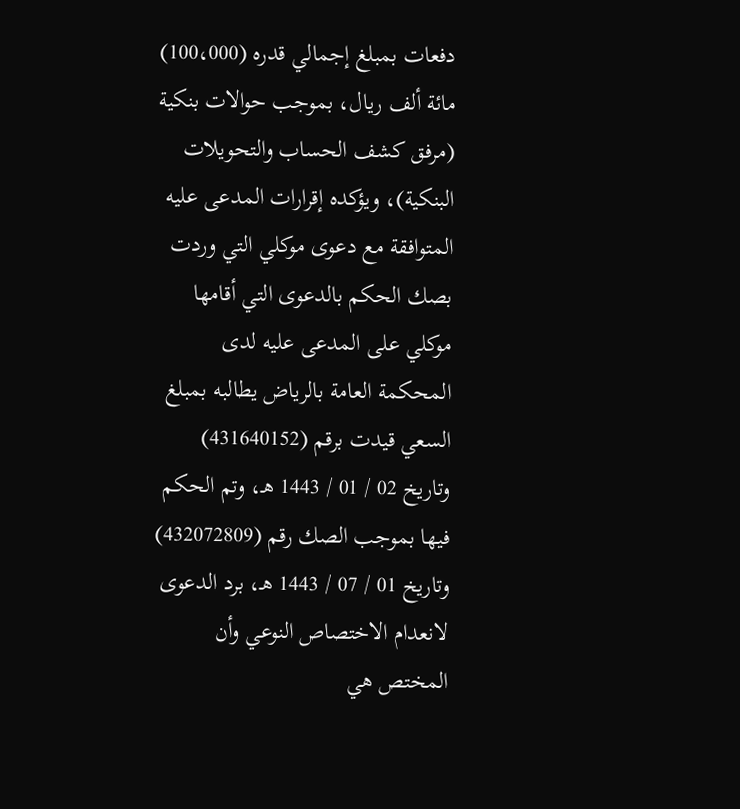دفعات بمبلغ إجمالي قدره (100،000) مائة ألف ريال، بموجب حوالات بنكية (مرفق كشف الحساب والتحويلات البنكية)، ويؤكده إقرارات المدعى عليه المتوافقة مع دعوى موكلي التي وردت بصك الحكم بالدعوى التي أقامها موكلي على المدعى عليه لدى المحكمة العامة بالرياض يطالبه بمبلغ السعي قيدت برقم (431640152) وتاريخ 02 / 01 / 1443 هـ، وتم الحكم فيها بموجب الصك رقم (432072809) وتاريخ 01 / 07 / 1443 هـ، برد الدعوى لانعدام الاختصاص النوعي وأن المختص هي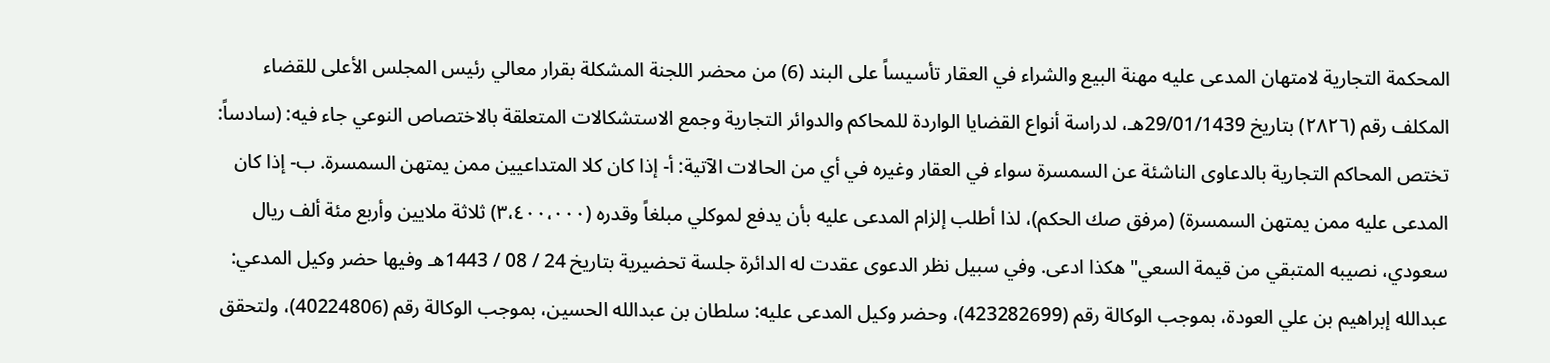المحكمة التجارية لامتهان المدعى عليه مهنة البيع والشراء في العقار تأسيساً على البند (6) من محضر اللجنة المشكلة بقرار معالي رئيس المجلس الأعلى للقضاء المكلف رقم (٢٨٢٦) بتاريخ 29/01/1439هـ، لدراسة أنواع القضايا الواردة للمحاكم والدوائر التجارية وجمع الاستشكالات المتعلقة بالاختصاص النوعي جاء فيه: (سادساً: تختص المحاكم التجارية بالدعاوى الناشئة عن السمسرة سواء في العقار وغيره في أي من الحالات الآتية: أ- إذا كان كلا المتداعيين ممن يمتهن السمسرة. ب- إذا كان المدعى عليه ممن يمتهن السمسرة) (مرفق صك الحكم)، لذا أطلب إلزام المدعى عليه بأن يدفع لموكلي مبلغاً وقدره (٣،٤٠٠،٠٠٠) ثلاثة ملايين وأربع مئة ألف ريال سعودي، نصيبه المتبقي من قيمة السعي" هكذا ادعى. وفي سبيل نظر الدعوى عقدت له الدائرة جلسة تحضيرية بتاريخ 24 / 08 / 1443هـ وفيها حضر وكيل المدعي: عبدالله إبراهيم بن علي العودة، بموجب الوكالة رقم (423282699)، وحضر وكيل المدعى عليه: سلطان بن عبدالله الحسين، بموجب الوكالة رقم (40224806)، ولتحقق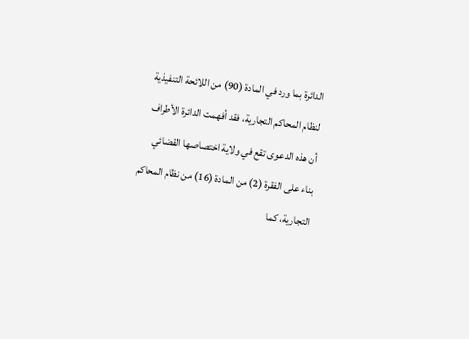الدائرة بما ورد في المادة (90) من اللائحة التنفيذية لنظام المحاكم التجارية، فقد أفهمت الدائرة الأطراف أن هذه الدعوى تقع في ولاية اختصاصها القضائي بناء على الفقرة (2) من المادة (16) من نظام المحاكم التجارية، كما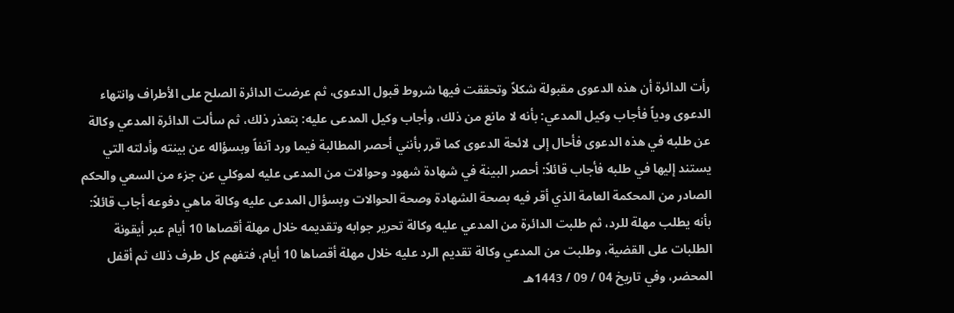رأت الدائرة أن هذه الدعوى مقبولة شكلاً وتحققت فيها شروط قبول الدعوى، ثم عرضت الدائرة الصلح على الأطراف وانتهاء الدعوى ودياً فأجاب وكيل المدعي: بأنه لا مانع من ذلك، وأجاب وكيل المدعى عليه: بتعذر ذلك، ثم سألت الدائرة المدعي وكالة عن طلبه في هذه الدعوى فأحال إلى لائحة الدعوى كما قرر بأنني أحصر المطالبة فيما ورد آنفاً وبسؤاله عن بينته وأدلته التي يستند إليها في طلبه فأجاب قائلاً: أحصر البينة في شهادة شهود وحوالات من المدعى عليه لموكلي عن جزء من السعي والحكم الصادر من المحكمة العامة الذي أقر فيه بصحة الشهادة وصحة الحوالات وبسؤال المدعى عليه وكالة ماهي دفوعه أجاب قائلاً: بأنه يطلب مهلة للرد، ثم طلبت الدائرة من المدعي عليه وكالة تحرير جوابه وتقديمه خلال مهلة أقصاها 10 أيام عبر أيقونة الطلبات على القضية، وطلبت من المدعي وكالة تقديم الرد عليه خلال مهلة أقصاها 10 أيام، فتفهم كل طرف ذلك ثم أقفل المحضر، وفي تاريخ 04 / 09 / 1443هـ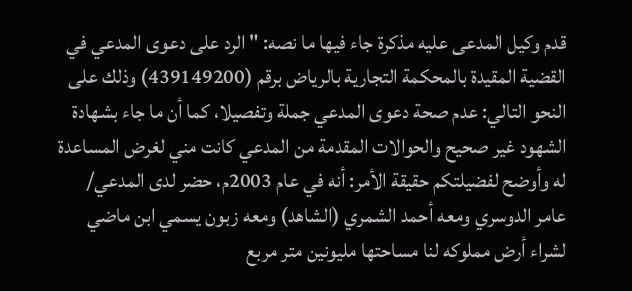قدم وكيل المدعى عليه مذكرة جاء فيها ما نصه: " الرد على دعوى المدعي في القضية المقيدة بالمحكمة التجارية بالرياض برقم (439149200) وذلك على النحو التالي: عدم صحة دعوى المدعي جملة وتفصيلا، كما أن ما جاء بشهادة الشهود غير صحيح والحوالات المقدمة من المدعي كانت مني لغرض المساعدة له وأوضح لفضيلتكم حقيقة الأمر: أنه في عام 2003م، حضر لدى المدعي/ عامر الدوسري ومعه أحمد الشمري (الشاهد) ومعه زبون يسمي ابن ماضي لشراء أرض مملوكه لنا مساحتها مليونين متر مربع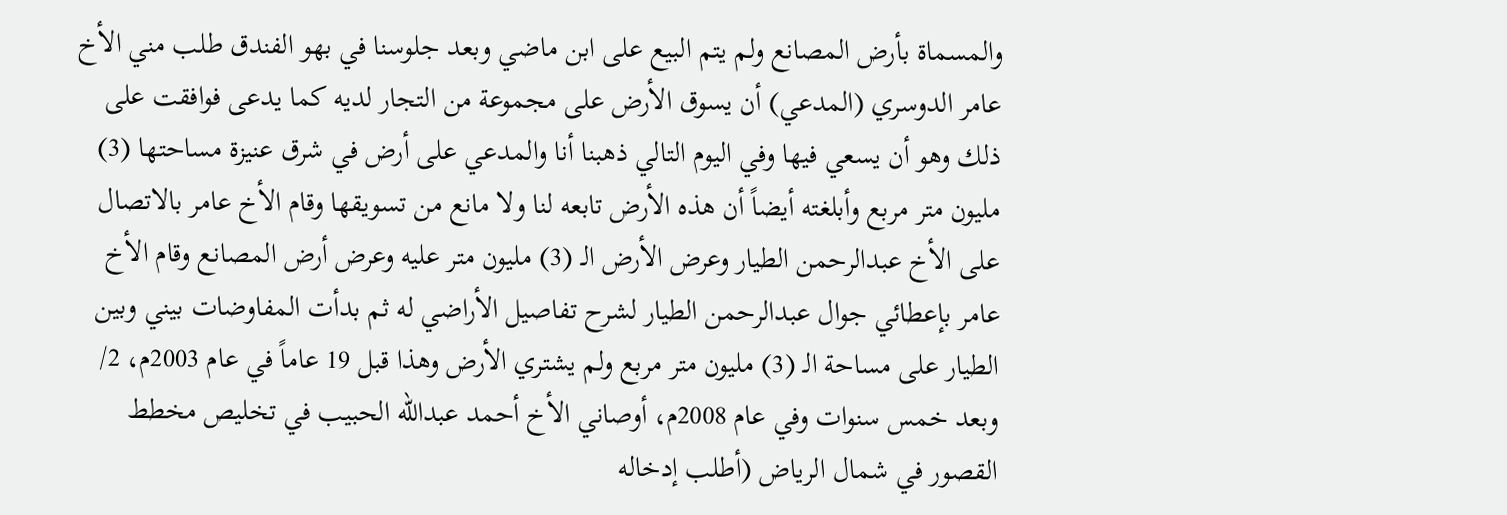والمسماة بأرض المصانع ولم يتم البيع على ابن ماضي وبعد جلوسنا في بهو الفندق طلب مني الأخ عامر الدوسري (المدعي) أن يسوق الأرض على مجموعة من التجار لديه كما يدعى فوافقت على ذلك وهو أن يسعي فيها وفي اليوم التالي ذهبنا أنا والمدعي على أرض في شرق عنيزة مساحتها (3) مليون متر مربع وأبلغته أيضاً أن هذه الأرض تابعه لنا ولا مانع من تسويقها وقام الأخ عامر بالاتصال على الأخ عبدالرحمن الطيار وعرض الأرض الـ (3) مليون متر عليه وعرض أرض المصانع وقام الأخ عامر بإعطائي جوال عبدالرحمن الطيار لشرح تفاصيل الأراضي له ثم بدأت المفاوضات بيني وبين الطيار على مساحة الـ (3) مليون متر مربع ولم يشتري الأرض وهذا قبل 19 عاماً في عام 2003م، 2/ وبعد خمس سنوات وفي عام 2008م، أوصاني الأخ أحمد عبدالله الحبيب في تخليص مخطط القصور في شمال الرياض (أطلب إدخاله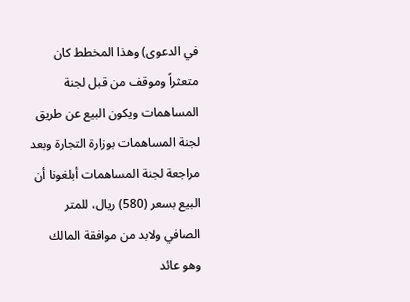في الدعوى) وهذا المخطط كان متعثراً وموقف من قبل لجنة المساهمات ويكون البيع عن طريق لجنة المساهمات بوزارة التجارة وبعد مراجعة لجنة المساهمات أبلغونا أن البيع بسعر (580) ريال، للمتر الصافي ولابد من موافقة المالك وهو عائد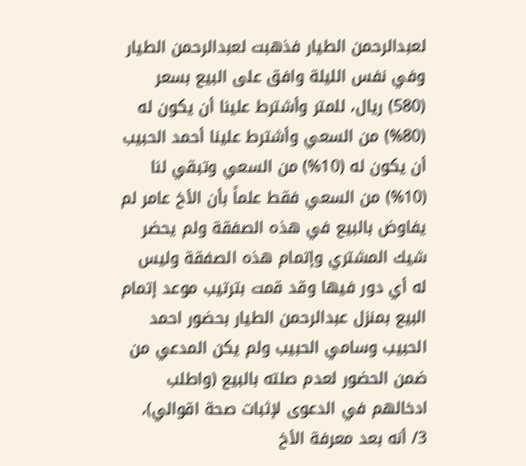لعبدالرحمن الطيار فذهبت لعبدالرحمن الطيار وفي نفس الليلة وافق على البيع بسعر (580) ريال، للمتر وأشترط علينا أن يكون له (80%) من السعي وأشترط علينا أحمد الحبيب أن يكون له (10%) من السعي وتبقي لنا (10%) من السعي فقط علماً بأن الأخ عامر لم يفاوض بالبيع في هذه الصفقة ولم يحضر شيك المشتري وإتمام هذه الصفقة وليس له أي دور فيها وقد قمت بترتيب موعد إتمام البيع بمنزل عبدالرحمن الطيار بحضور احمد الحبيب وسامي الحبيب ولم يكن المدعي من ضمن الحضور لعدم صلته بالبيع (واطلب ادخالهم في الدعوى لإثبات صحة اقوالي)، 3/ أنه بعد معرفة الأخ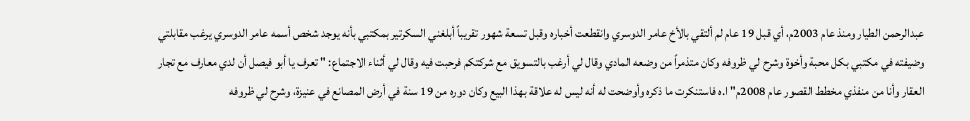عبدالرحمن الطيار ومنذ عام 2003م، أي قبل 19 عام لم ألتقي بالأخ عامر الدوسري وانقطعت أخباره وقبل تسعة شهور تقريباً أبلغني السكرتير بمكتبي بأنه يوجد شخص أسمه عامر الدوسري يرغب مقابلتي وضيفته في مكتبي بكل محبة وأخوة وشرح لي ظروفه وكان متذمراً من وضعه المادي وقال لي أرغب بالتسويق مع شركتكم فرحبت فيه وقال لي أثناء الاجتماع: " تعرف يا أبو فيصل أن لدي معارف مع تجار العقار وأنا من منفذي مخطط القصور عام 2008م" ا.ه فاستنكرت ما ذكره وأوضحت له أنه ليس له علاقة بهذا البيع وكان دوره من 19 سنة في أرض المصانع في عنيزة، وشرح لي ظروفه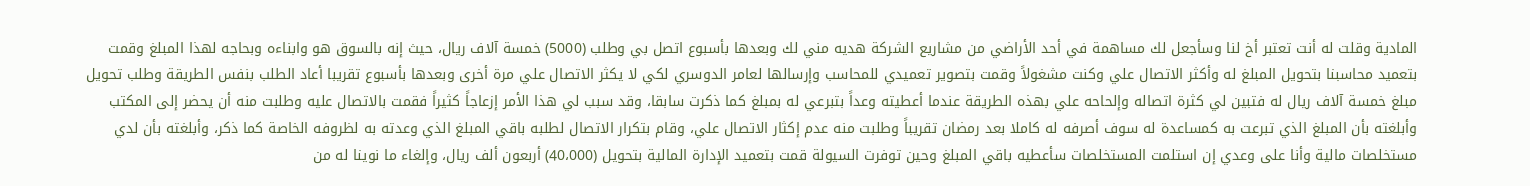المادية وقلت له أنت تعتبر أخ لنا وسأجعل لك مساهمة في أحد الأراضي من مشاريع الشركة هديه مني لك وبعدها بأسبوع اتصل بي وطلب (5000) خمسة آلاف ريال، حيث إنه بالسوق هو وابناءه وبحاجه لهذا المبلغ وقمت بتعميد محاسبنا بتحويل المبلغ له وأكثر الاتصال علي وكنت مشغولاً وقمت بتصوير تعميدي للمحاسب وإرسالها لعامر الدوسري لكي لا يكثر الاتصال علي مرة أخرى وبعدها بأسبوع تقريبا أعاد الطلب بنفس الطريقة وطلب تحويل مبلغ خمسة آلاف ريال له فتبين لي كثرة اتصاله وإلحاحه علي بهذه الطريقة عندما أعطيته وعداً بتبرعي له بمبلغ كما ذكرت سابقا، وقد سبب لي هذا الأمر إزعاجاً كثيراً فقمت بالاتصال عليه وطلبت منه أن يحضر إلى المكتب وأبلغته بأن المبلغ الذي تبرعت به كمساعدة له سوف أصرفه له كاملا بعد رمضان تقريباً وطلبت منه عدم إكثار الاتصال علي، وقام بتكرار الاتصال لطلبه باقي المبلغ الذي وعدته به لظروفه الخاصة كما ذكر، وأبلغته بأن لدي مستخلصات مالية وأنا على وعدي إن استلمت المستخلصات سأعطيه باقي المبلغ وحين توفرت السيولة قمت بتعميد الإدارة المالية بتحويل (40،000) أربعون ألف ريال، وإلغاء ما نوينا له من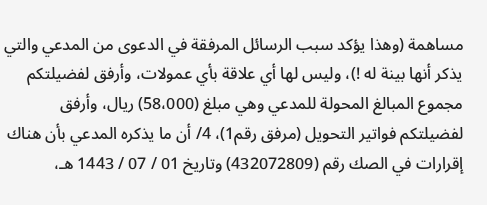مساهمة (وهذا يؤكد سبب الرسائل المرفقة في الدعوى من المدعي والتي يذكر أنها بينة له !)، وليس لها أي علاقة بأي عمولات، وأرفق لفضيلتكم مجموع المبالغ المحولة للمدعي وهي مبلغ (58،000) ريال، وأرفق لفضيلتكم فواتير التحويل (مرفق رقم1)، 4/ أن ما يذكره المدعي بأن هناك إقرارات في الصك رقم (432072809) وتاريخ 01 / 07 / 1443 هـ،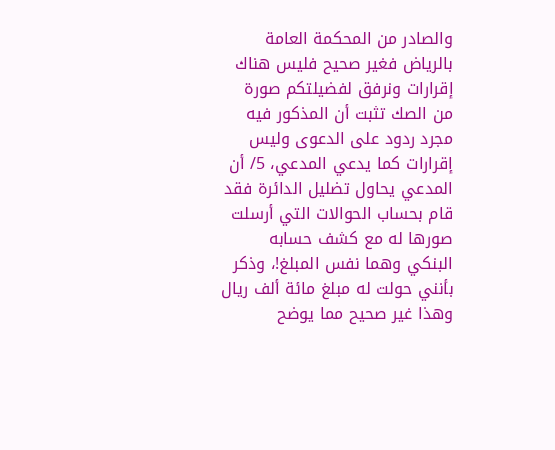والصادر من المحكمة العامة بالرياض فغير صحيح فليس هناك إقرارات ونرفق لفضيلتكم صورة من الصك تثبت أن المذكور فيه مجرد ردود على الدعوى وليس إقرارات كما يدعي المدعي، 5/ أن المدعي يحاول تضليل الدائرة فقد قام بحساب الحوالات التي أرسلت صورها له مع كشف حسابه البنكي وهما نفس المبلغ!، وذكر بأنني حولت له مبلغ مائة ألف ريال وهذا غير صحيح مما يوضح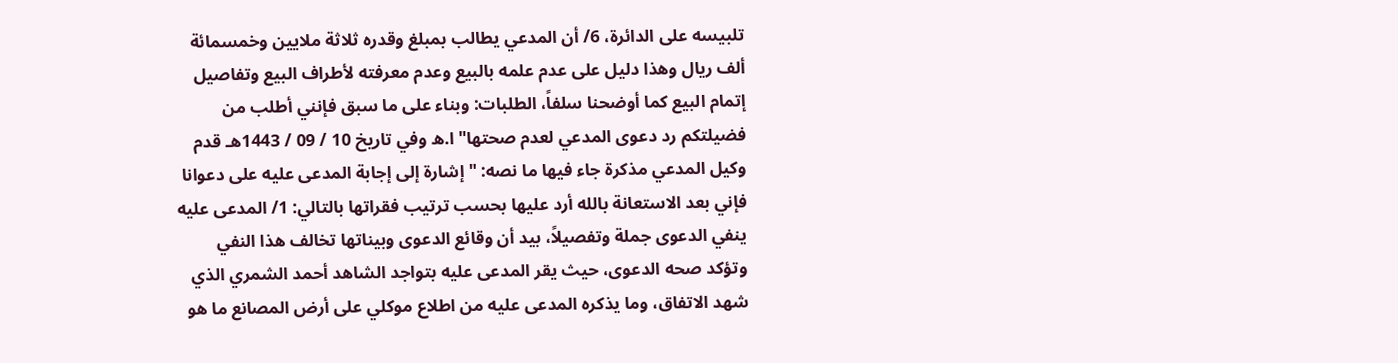تلبيسه على الدائرة، 6/ أن المدعي يطالب بمبلغ وقدره ثلاثة ملايين وخمسمائة ألف ريال وهذا دليل على عدم علمه بالبيع وعدم معرفته لأطراف البيع وتفاصيل إتمام البيع كما أوضحنا سلفاً، الطلبات: وبناء على ما سبق فإنني أطلب من فضيلتكم رد دعوى المدعي لعدم صحتها" ا.ه وفي تاريخ 10 / 09 / 1443هـ قدم وكيل المدعي مذكرة جاء فيها ما نصه: " إشارة إلى إجابة المدعى عليه على دعوانا فإني بعد الاستعانة بالله أرد عليها بحسب ترتيب فقراتها بالتالي: 1/ المدعى عليه ينفي الدعوى جملة وتفصيلاً، بيد أن وقائع الدعوى وبيناتها تخالف هذا النفي وتؤكد صحه الدعوى، حيث يقر المدعى عليه بتواجد الشاهد أحمد الشمري الذي شهد الاتفاق، وما يذكره المدعى عليه من اطلاع موكلي على أرض المصانع ما هو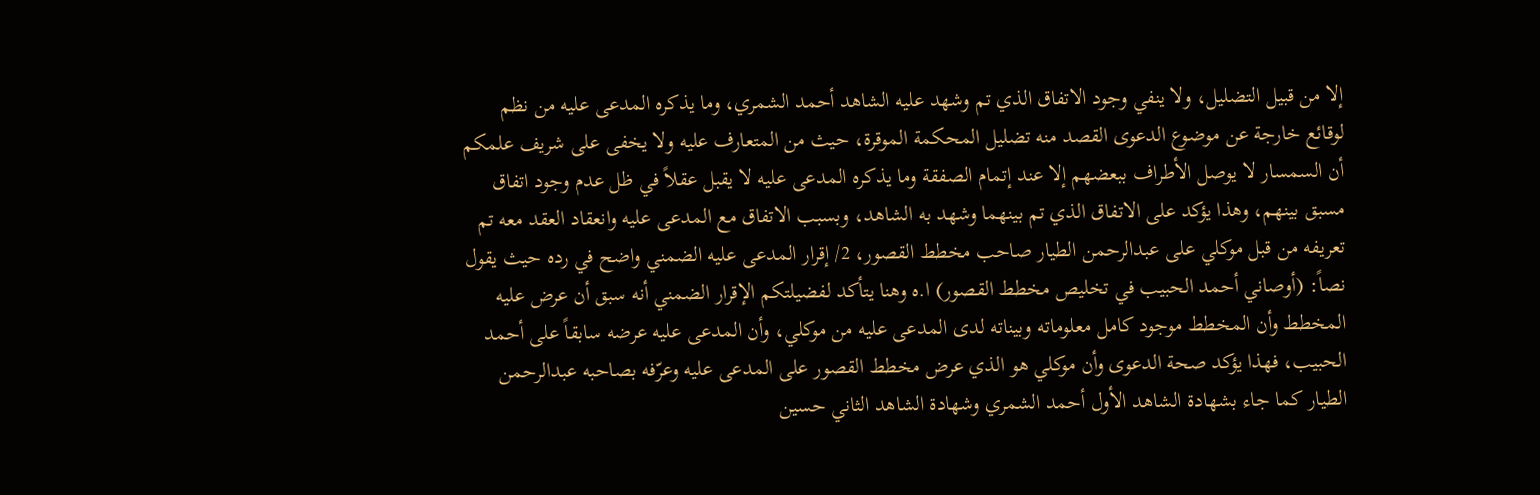إلا من قبيل التضليل، ولا ينفي وجود الاتفاق الذي تم وشهد عليه الشاهد أحمد الشمري، وما يذكره المدعى عليه من نظم لوقائع خارجة عن موضوع الدعوى القصد منه تضليل المحكمة الموقرة، حيث من المتعارف عليه ولا يخفى على شريف علمكم أن السمسار لا يوصل الأطراف ببعضهم إلا عند إتمام الصفقة وما يذكره المدعى عليه لا يقبل عقلاً في ظل عدم وجود اتفاق مسبق بينهم، وهذا يؤكد على الاتفاق الذي تم بينهما وشهد به الشاهد، وبسبب الاتفاق مع المدعى عليه وانعقاد العقد معه تم تعريفه من قبل موكلي على عبدالرحمن الطيار صاحب مخطط القصور، 2/ إقرار المدعى عليه الضمني واضح في رده حيث يقول نصاً: (أوصاني أحمد الحبيب في تخليص مخطط القصور) ا.ه وهنا يتأكد لفضيلتكم الإقرار الضمني أنه سبق أن عرض عليه المخطط وأن المخطط موجود كامل معلوماته وبيناته لدى المدعى عليه من موكلي، وأن المدعى عليه عرضه سابقاً على أحمد الحبيب، فهذا يؤكد صحة الدعوى وأن موكلي هو الذي عرض مخطط القصور على المدعى عليه وعرّفه بصاحبه عبدالرحمن الطيار كما جاء بشهادة الشاهد الأول أحمد الشمري وشهادة الشاهد الثاني حسين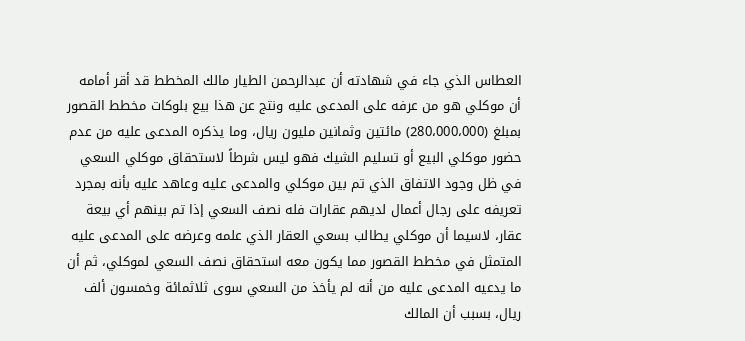العطاس الذي جاء في شهادته أن عبدالرحمن الطيار مالك المخطط قد أقر أمامه أن موكلي هو من عرفه على المدعى عليه ونتج عن هذا بيع بلوكات مخطط القصور بمبلغ (280،000،000) مائتين وثمانين مليون ريال، وما يذكره المدعى عليه من عدم حضور موكلي البيع أو تسليم الشيك فهو ليس شرطاً لاستحقاق موكلي السعي في ظل وجود الاتفاق الذي تم بين موكلي والمدعى عليه وعاهد عليه بأنه بمجرد تعريفه على رجال أعمال لديهم عقارات فله نصف السعي إذا تم بينهم أي بيعة عقار، لاسيما أن موكلي يطالب بسعي العقار الذي علمه وعرضه على المدعى عليه المتمثل في مخطط القصور مما يكون معه استحقاق نصف السعي لموكلي، ثم أن ما يدعيه المدعى عليه من أنه لم يأخذ من السعي سوى ثلاثمائة وخمسون ألف ريال، بسبب أن المالك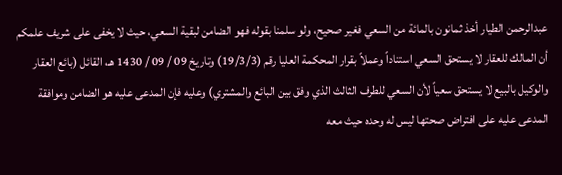عبدالرحمن الطيار أخذ ثمانون بالمائة من السعي فغير صحيح، ولو سلمنا بقوله فهو الضامن لبقية السعي، حيث لا يخفى على شريف علمكم أن المالك للعقار لا يستحق السعي استناداً وعملاً بقرار المحكمة العليا رقم (19/3/3) وتاريخ 09 / 09 / 1430 هـ، القائل (بائع العقار والوكيل بالبيع لا يستحق سعياً لأن السعي للطرف الثالث الذي وفق بين البائع والمشتري) وعليه فإن المدعى عليه هو الضامن وموافقة المدعى عليه على افتراض صحتها ليس له وحده حيث معه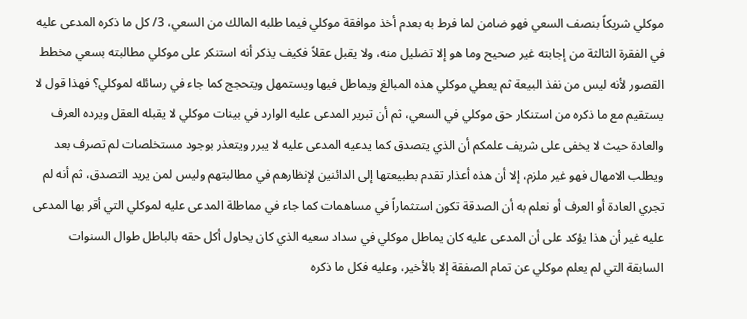موكلي شريكاً بنصف السعي فهو ضامن لما فرط به بعدم أخذ موافقة موكلي فيما طلبه المالك من السعي، 3/ كل ما ذكره المدعى عليه في الفقرة الثالثة من إجابته غير صحيح وما هو إلا تضليل منه، ولا يقبل عقلاً فكيف يذكر أنه استنكر على موكلي مطالبته بسعي مخطط القصور لأنه ليس من نفذ البيعة ثم يعطي موكلي هذه المبالغ ويماطل فيها ويستمهل ويتحجج كما جاء في رسائله لموكلي؟ فهذا قول لا يستقيم مع ما ذكره من استنكار حق موكلي في السعي، ثم أن تبرير المدعى عليه الوارد في بينات موكلي لا يقبله العقل ويرده العرف والعادة حيث لا يخفى على شريف علمكم أن الذي يتصدق كما يدعيه المدعى عليه لا يبرر ويتعذر بوجود مستخلصات لم تصرف بعد ويطلب الامهال فهو غير ملزم، إلا أن هذه أعذار تقدم بطبيعتها إلى الدائنين لإنظارهم في مطالبتهم وليس لمن يريد التصدق، ثم أنه لم تجري العادة أو العرف أو نعلم به أن الصدقة تكون استثماراً في مساهمات كما جاء في مماطلة المدعى عليه لموكلي التي أقر بها المدعى عليه غير أن هذا يؤكد على أن المدعى عليه كان يماطل موكلي في سداد سعيه الذي كان يحاول أكل حقه بالباطل طوال السنوات السابقة التي لم يعلم موكلي عن تمام الصفقة إلا بالأخير، وعليه فكل ما ذكره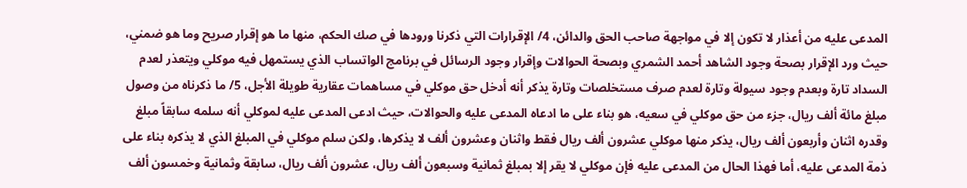المدعى عليه من أعذار لا تكون إلا في مواجهة صاحب الحق والدائن، 4/ الإقرارات التي ذكرنا ورودها في صك الحكم، منها ما هو إقرار صريح وما هو ضمني، حيث ورد الإقرار بصحة وجود الشاهد أحمد الشمري وبصحة الحوالات وإقرار وجود الرسائل في برنامج الواتساب الذي يستمهل فيه موكلي ويتعذر لعدم السداد تارة وبعدم وجود سيولة وتارة لعدم صرف مستخلصات وتارة يذكر أنه أدخل حق موكلي في مساهمات عقارية طويلة الأجل، 5/ ما ذكرناه من وصول مبلغ مائة ألف ريال، جزء من حق موكلي في سعيه، هو بناء على ما ادعاه المدعى عليه والحوالات، حيث ادعى المدعى عليه لموكلي أنه سلمه سابقاً مبلغ وقدره اثنان وأربعون ألف ريال، يذكر منها موكلي عشرون ألف ريال فقط واثنان وعشرون ألف لا يذكرها، ولكن سلم موكلي في المبلغ الذي لا يذكره بناء على ذمة المدعى عليه، أما فهذا الحال من المدعى عليه فإن موكلي لا يقر إلا بمبلغ ثمانية وسبعون ألف ريال، عشرون ألف ريال، سابقة وثمانية وخمسون ألف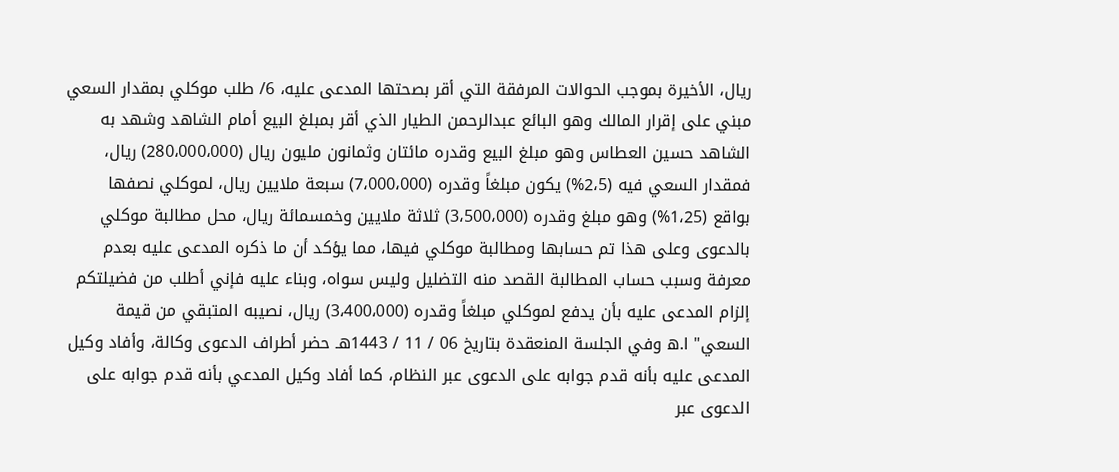ريال، الأخيرة بموجب الحوالات المرفقة التي أقر بصحتها المدعى عليه، 6/ طلب موكلي بمقدار السعي مبني على إقرار المالك وهو البائع عبدالرحمن الطيار الذي أقر بمبلغ البيع أمام الشاهد وشهد به الشاهد حسين العطاس وهو مبلغ البيع وقدره مائتان وثمانون مليون ريال (280،000،000) ريال، فمقدار السعي فيه (2،5%) يكون مبلغاً وقدره (7،000،000) سبعة ملايين ريال، لموكلي نصفها بواقع (1،25%) وهو مبلغ وقدره (3،500،000) ثلاثة ملايين وخمسمائة ريال، محل مطالبة موكلي بالدعوى وعلى هذا تم حسابها ومطالبة موكلي فيها، مما يؤكد أن ما ذكره المدعى عليه بعدم معرفة وسبب حساب المطالبة القصد منه التضليل وليس سواه، وبناء عليه فإني أطلب من فضيلتكم إلزام المدعى عليه بأن يدفع لموكلي مبلغاً وقدره (3،400،000) ريال، نصيبه المتبقي من قيمة السعي" ا.ه وفي الجلسة المنعقدة بتاريخ 06 / 11 / 1443هـ حضر أطراف الدعوى وكالة، وأفاد وكيل المدعى عليه بأنه قدم جوابه على الدعوى عبر النظام، كما أفاد وكيل المدعي بأنه قدم جوابه على الدعوى عبر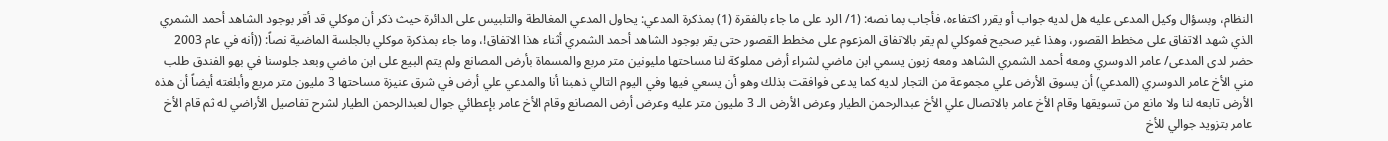النظام، وبسؤال وكيل المدعى عليه هل لديه جواب أو يقرر اكتفاءه، فأجاب بما نصه: (1/ الرد على ما جاء بالفقرة (1) بمذكرة المدعي: يحاول المدعي المغالطة والتلبيس على الدائرة حيث ذكر أن موكلي قد أقر بوجود الشاهد أحمد الشمري الذي شهد الاتفاق على مخطط القصور، وهذا غير صحيح فموكلي لم يقر بالاتفاق المزعوم على مخطط القصور حتى يقر بوجود الشاهد أحمد الشمري أثناء هذا الاتفاق!، وما جاء بمذكرة موكلي بالجلسة الماضية نصاً: ((أنه في عام 2003 حضر لدى المدعى/ عامر الدوسري ومعه أحمد الشمري الشاهد ومعه زبون يسمي ابن ماضي لشراء أرض مملوكة لنا مساحتها مليونين متر مربع والمسماة بأرض المصانع ولم يتم البيع على ابن ماضي وبعد جلوسنا في بهو الفندق طلب مني الأخ عامر الدوسري (المدعي) أن يسوق الأرض علي مجموعة من التجار لديه كما يدعى فوافقت بذلك وهو أن يسعي فيها وفي اليوم التالي ذهبنا أنا والمدعي علي أرض في شرق عنيزة مساحتها 3 مليون متر مربع وأبلغته أيضاً أن هذه الأرض تابعه لنا ولا مانع من تسويقها وقام الأخ عامر بالاتصال علي الأخ عبدالرحمن الطيار وعرض الأرض الـ 3 مليون متر عليه وعرض أرض المصانع وقام الأخ عامر بإعطائي جوال لعبدالرحمن الطيار لشرح تفاصيل الأراضي له ثم قام الأخ عامر بتزويد جوالي للأخ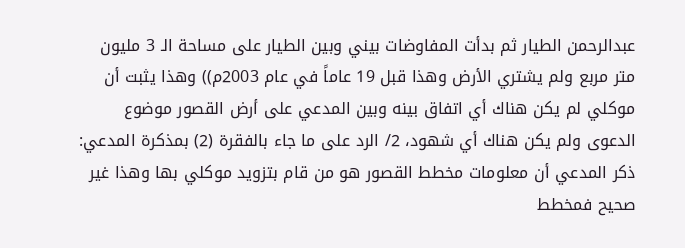عبدالرحمن الطيار ثم بدأت المفاوضات بيني وبين الطيار على مساحة الـ 3 مليون متر مربع ولم يشتري الأرض وهذا قبل 19 عاماً في عام 2003م)) وهذا يثبت أن موكلي لم يكن هناك أي اتفاق بينه وبين المدعي على أرض القصور موضوع الدعوى ولم يكن هناك أي شهود، 2/ الرد على ما جاء بالفقرة (2) بمذكرة المدعي: ذكر المدعي أن معلومات مخطط القصور هو من قام بتزويد موكلي بها وهذا غير صحيح فمخطط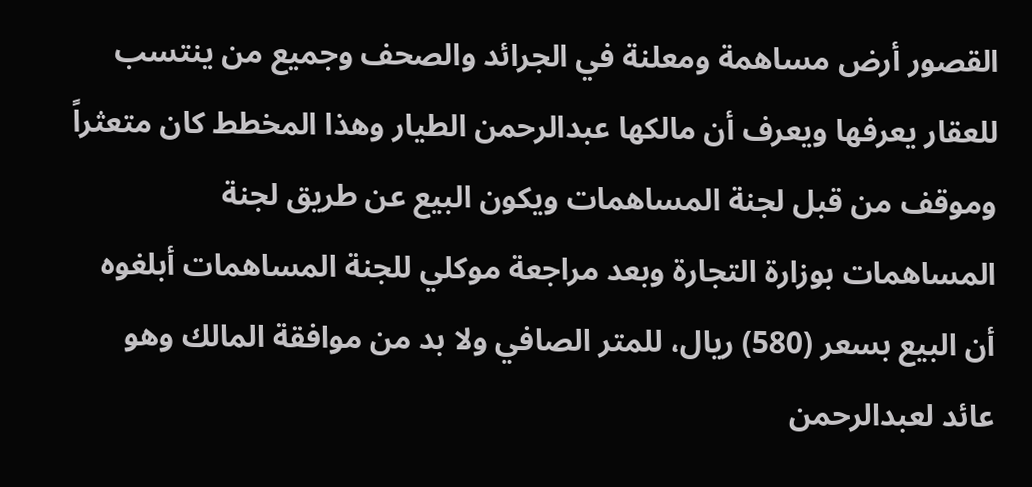القصور أرض مساهمة ومعلنة في الجرائد والصحف وجميع من ينتسب للعقار يعرفها ويعرف أن مالكها عبدالرحمن الطيار وهذا المخطط كان متعثراً وموقف من قبل لجنة المساهمات ويكون البيع عن طريق لجنة المساهمات بوزارة التجارة وبعد مراجعة موكلي للجنة المساهمات أبلغوه أن البيع بسعر (580) ريال، للمتر الصافي ولا بد من موافقة المالك وهو عائد لعبدالرحمن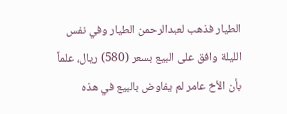الطيار فذهب لعبدالرحمن الطيار وفي نفس الليلة وافق على البيع بسعر (580) ريال، علماً بأن الأخ عامر لم يفاوض بالبيع في هذه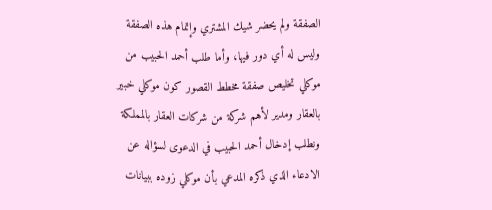الصفقة ولم يحضر شيك المشتري وإتمام هذه الصفقة وليس له أي دور فيها، وأما طلب أحمد الحبيب من موكلي تخليص صفقة مخطط القصور كون موكلي خبير بالعقار ومدير لأهم شركة من شركات العقار بالمملكة ونطلب إدخال أحمد الحبيب في الدعوى لسؤاله عن الادعاء الذي ذكره المدعي بأن موكلي زوده ببيانات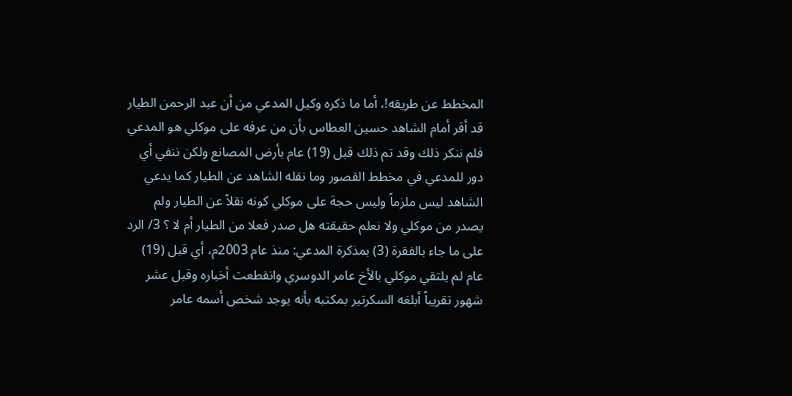المخطط عن طريقه!، أما ما ذكره وكيل المدعي من أن عبد الرحمن الطيار قد أقر أمام الشاهد حسين العطاس بأن من عرفه على موكلي هو المدعي فلم ننكر ذلك وقد تم ذلك قبل (19) عام بأرض المصانع ولكن ننفي أي دور للمدعي في مخطط القصور وما نقله الشاهد عن الطيار كما يدعي الشاهد ليس ملزماً وليس حجة على موكلي كونه نقلاً عن الطيار ولم يصدر من موكلي ولا نعلم حقيقته هل صدر فعلا من الطيار أم لا ؟ 3/ الرد على ما جاء بالفقرة (3) بمذكرة المدعي: منذ عام 2003م، أي قبل (19) عام لم يلتقي موكلي بالأخ عامر الدوسري وانقطعت أخباره وقبل عشر شهور تقريباً أبلغه السكرتير بمكتبه بأنه يوجد شخص أسمه عامر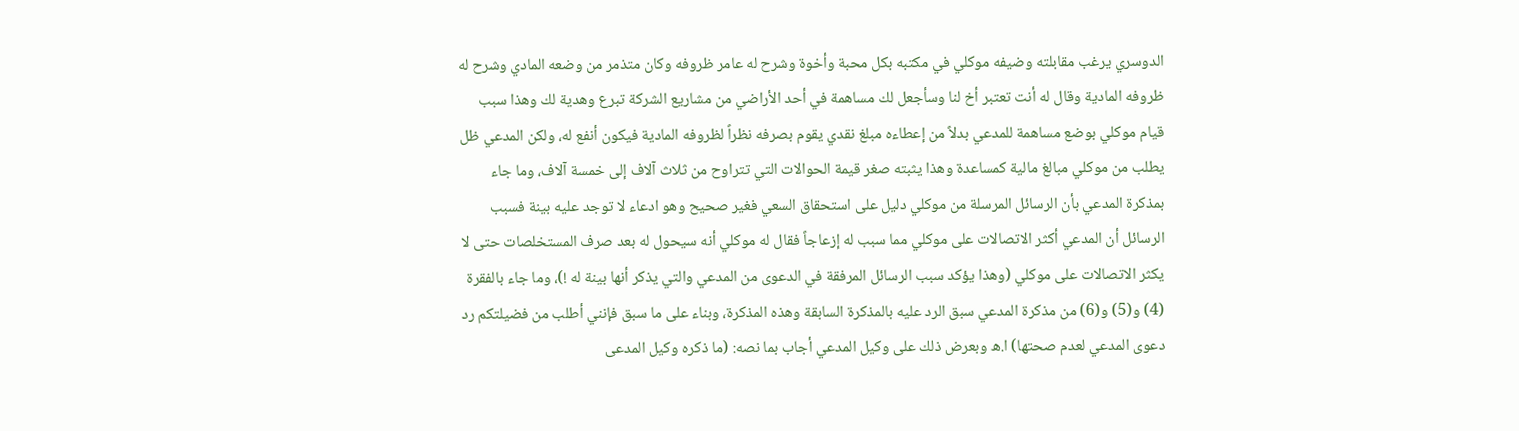الدوسري يرغب مقابلته وضيفه موكلي في مكتبه بكل محبة وأخوة وشرح له عامر ظروفه وكان متذمر من وضعه المادي وشرح له ظروفه المادية وقال له أنت تعتبر أخ لنا وسأجعل لك مساهمة في أحد الأراضي من مشاريع الشركة تبرع وهدية لك وهذا سبب قيام موكلي بوضع مساهمة للمدعي بدلاً من إعطاءه مبلغ نقدي يقوم بصرفه نظراً لظروفه المادية فيكون أنفع له، ولكن المدعي ظل يطلب من موكلي مبالغ مالية كمساعدة وهذا يثبته صغر قيمة الحوالات التي تتراوح من ثلاث آلاف إلى خمسة آلاف، وما جاء بمذكرة المدعي بأن الرسائل المرسلة من موكلي دليل على استحقاق السعي فغير صحيح وهو ادعاء لا توجد عليه بينة فسبب الرسائل أن المدعي أكثر الاتصالات على موكلي مما سبب له إزعاجاً فقال له موكلي أنه سيحول له بعد صرف المستخلصات حتى لا يكثر الاتصالات على موكلي (وهذا يؤكد سبب الرسائل المرفقة في الدعوى من المدعي والتي يذكر أنها بينة له !)، وما جاء بالفقرة (4) و(5) و(6) من مذكرة المدعي سبق الرد عليه بالمذكرة السابقة وهذه المذكرة، وبناء على ما سبق فإنني أطلب من فضيلتكم رد دعوى المدعي لعدم صحتها) ا.ه وبعرض ذلك على وكيل المدعي أجاب بما نصه: (ما ذكره وكيل المدعى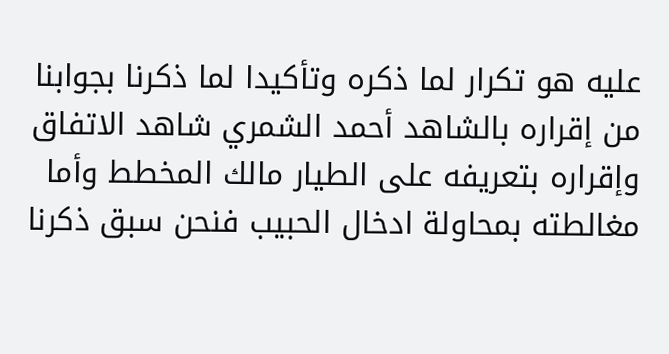عليه هو تكرار لما ذكره وتأكيدا لما ذكرنا بجوابنا من إقراره بالشاهد أحمد الشمري شاهد الاتفاق وإقراره بتعريفه على الطيار مالك المخطط وأما مغالطته بمحاولة ادخال الحبيب فنحن سبق ذكرنا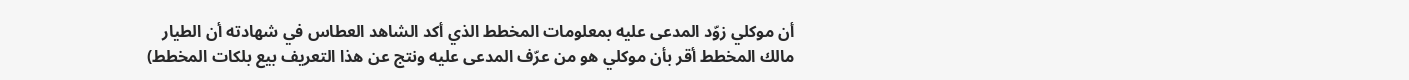أن موكلي زوّد المدعى عليه بمعلومات المخطط الذي أكد الشاهد العطاس في شهادته أن الطيار مالك المخطط أقر بأن موكلي هو من عرّف المدعى عليه ونتج عن هذا التعريف بيع بلكات المخطط)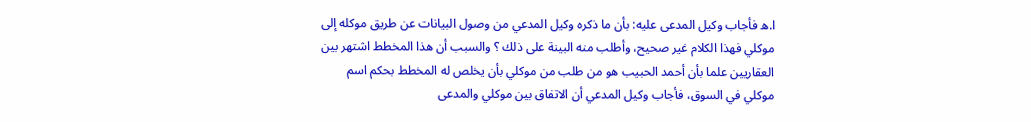ا.ه فأجاب وكيل المدعى عليه: بأن ما ذكره وكيل المدعي من وصول البيانات عن طريق موكله إلى موكلي فهذا الكلام غير صحيح، وأطلب منه البينة على ذلك ؟ والسبب أن هذا المخطط اشتهر بين العقاريين علما بأن أحمد الحبيب هو من طلب من موكلي بأن يخلص له المخطط بحكم اسم موكلي في السوق، فأجاب وكيل المدعي أن الاتفاق بين موكلي والمدعى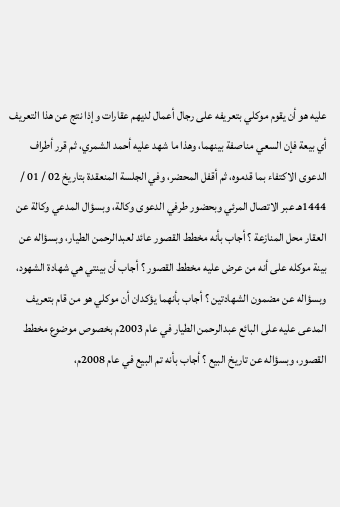عليه هو أن يقوم موكلي بتعريفه على رجال أعمال لديهم عقارات وإذا نتج عن هذا التعريف أي بيعة فإن السعي مناصفة بينهما، وهذا ما شهد عليه أحمد الشمري، ثم قرر أطراف الدعوى الاكتفاء بما قدموه، ثم أقفل المحضر، وفي الجلسة المنعقدة بتاريخ 02 / 01 / 1444هـ عبر الاتصال المرئي وبحضور طرفي الدعوى وكالة، وبسؤال المدعي وكالة عن العقار محل المنازعة ؟ أجاب بأنه مخطط القصور عائد لعبدالرحمن الطيار، وبسؤاله عن بينة موكله على أنه من عرض عليه مخطط القصور ؟ أجاب أن بينتي هي شهادة الشهود، وبسؤاله عن مضمون الشهادتين ؟ أجاب بأنهما يؤكدان أن موكلي هو من قام بتعريف المدعى عليه على البائع عبدالرحمن الطيار في عام 2003م بخصوص موضوع مخطط القصور، وبسؤاله عن تاريخ البيع ؟ أجاب بأنه تم البيع في عام 2008م،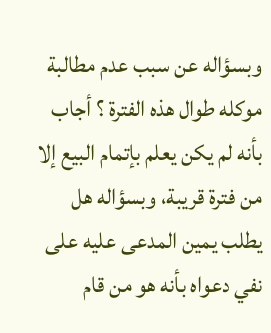وبسؤاله عن سبب عدم مطالبة موكله طوال هذه الفترة ؟ أجاب بأنه لم يكن يعلم بإتمام البيع إلا من فترة قريبة، وبسؤاله هل يطلب يمين المدعى عليه على نفي دعواه بأنه هو من قام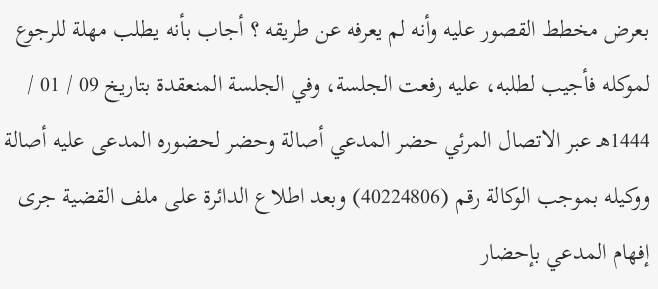بعرض مخطط القصور عليه وأنه لم يعرفه عن طريقه ؟ أجاب بأنه يطلب مهلة للرجوع لموكله فأجيب لطلبه، عليه رفعت الجلسة، وفي الجلسة المنعقدة بتاريخ 09 / 01 / 1444هـ عبر الاتصال المرئي حضر المدعي أصالة وحضر لحضوره المدعى عليه أصالة ووكيله بموجب الوكالة رقم (40224806) وبعد اطلاع الدائرة على ملف القضية جرى إفهام المدعي بإحضار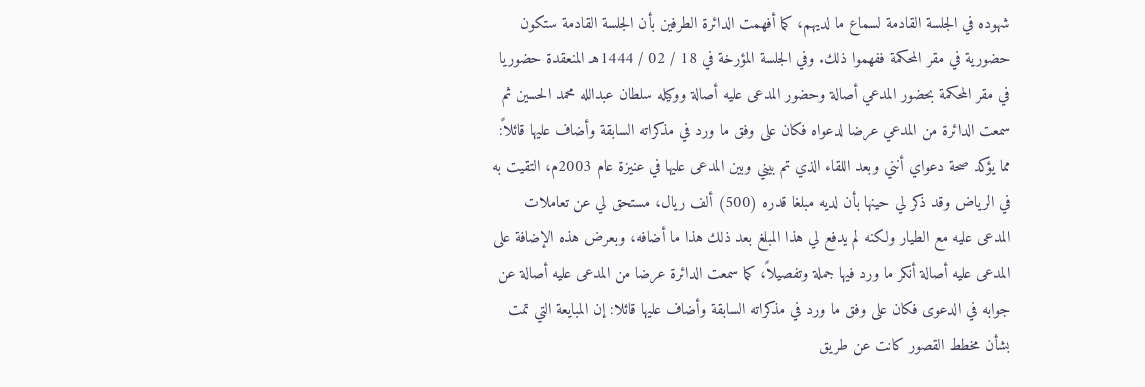شهوده في الجلسة القادمة لسماع ما لديهم، كما أفهمت الدائرة الطرفين بأن الجلسة القادمة ستكون حضورية في مقر المحكمة ففهموا ذلك. وفي الجلسة المؤرخة في 18 / 02 / 1444هـ المنعقدة حضوريا في مقر المحكمة بحضور المدعي أصالة وحضور المدعى عليه أصالة ووكيله سلطان عبدالله محمد الحسين ثم سمعت الدائرة من المدعي عرضا لدعواه فكان على وفق ما ورد في مذكراته السابقة وأضاف عليها قائلاً: مما يؤكد صحة دعواي أنني وبعد اللقاء الذي تم بيني وبين المدعى عليها في عنيزة عام 2003م، التقيت به في الرياض وقد ذكر لي حينها بأن لديه مبلغا قدره (500) ألف ريال، مستحق لي عن تعاملات المدعى عليه مع الطيار ولكنه لم يدفع لي هذا المبلغ بعد ذلك هذا ما أضافه، وبعرض هذه الإضافة على المدعى عليه أصالة أنكر ما ورد فيها جملة وتفصيلاً، كما سمعت الدائرة عرضا من المدعى عليه أصالة عن جوابه في الدعوى فكان على وفق ما ورد في مذكراته السابقة وأضاف عليها قائلا: إن المبايعة التي تمت بشأن مخطط القصور كانت عن طريق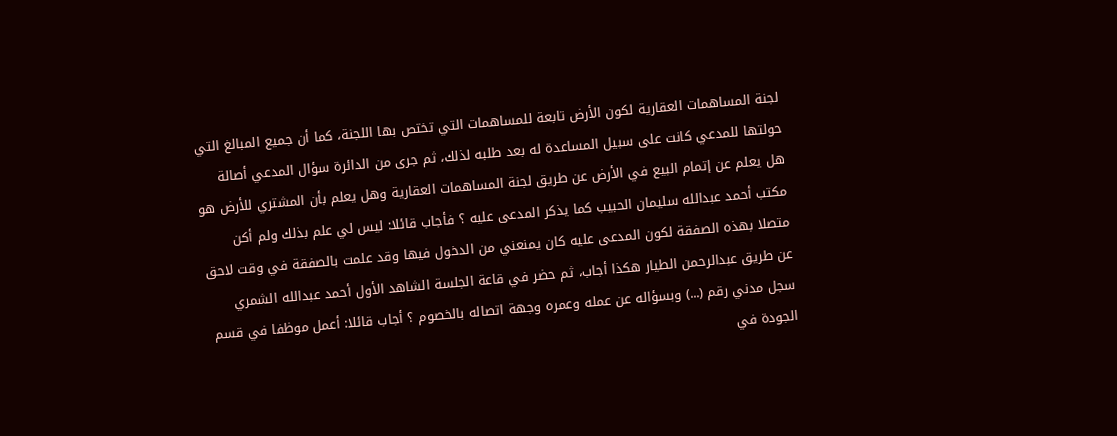لجنة المساهمات العقارية لكون الأرض تابعة للمساهمات التي تختص بها اللجنة، كما أن جميع المبالغ التي حولتها للمدعي كانت على سبيل المساعدة له بعد طلبه لذلك، ثم جرى من الدائرة سؤال المدعي أصالة هل يعلم عن إتمام البيع في الأرض عن طريق لجنة المساهمات العقارية وهل يعلم بأن المشتري للأرض هو مكتب أحمد عبدالله سليمان الحبيب كما يذكر المدعى عليه ؟ فأجاب قائلا: ليس لي علم بذلك ولم أكن متصلا بهذه الصفقة لكون المدعى عليه كان يمنعني من الدخول فيها وقد علمت بالصفقة في وقت لاحق عن طريق عبدالرحمن الطيار هكذا أجاب، ثم حضر في قاعة الجلسة الشاهد الأول أحمد عبدالله الشمري سجل مدني رقم (...) وبسؤاله عن عمله وعمره وجهة اتصاله بالخصوم ؟ أجاب قائلا: أعمل موظفا في قسم الجودة في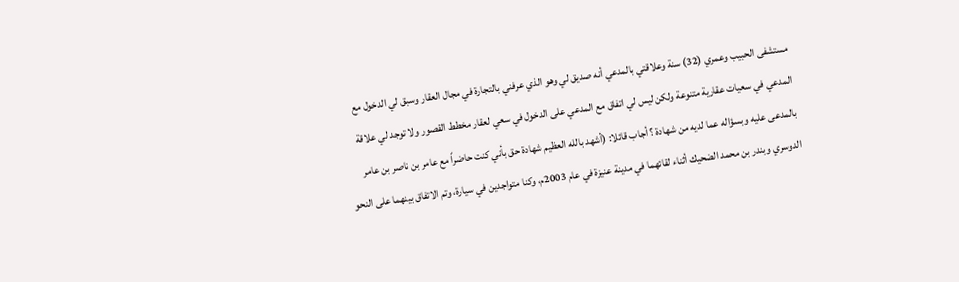مستشفى الحبيب وعمري (32) سنة وعلاقتي بالمدعي أنه صديق لي وهو الذي عرفني بالتجارة في مجال العقار وسبق لي الدخول مع المدعي في سعيات عقارية متنوعة ولكن ليس لي اتفاق مع المدعي على الدخول في سعي لعقار مخطط القصور ولا توجد لي علاقة بالمدعى عليه وبسؤاله عما لديه من شهادة ؟ أجاب قائلا: (أشهد بالله العظيم شهادة حق بأني كنت حاضراً مع عامر بن ناصر بن عامر الدوسري وبندر بن محمد الضحيك أثناء لقائهما في مدينة عنيزة في عام 2003م، وكنا متواجدين في سيارة، وتم الاتفاق بينهما على النحو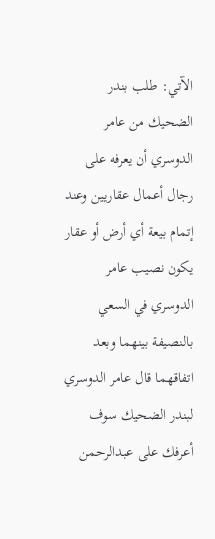الآتي: طلب بندر الضحيك من عامر الدوسري أن يعرفه على رجال أعمال عقاريين وعند إتمام بيعة أي أرض أو عقار يكون نصيب عامر الدوسري في السعي بالنصيفة بينهما وبعد اتفاقهما قال عامر الدوسري لبندر الضحيك سوف أعرفك على عبدالرحمن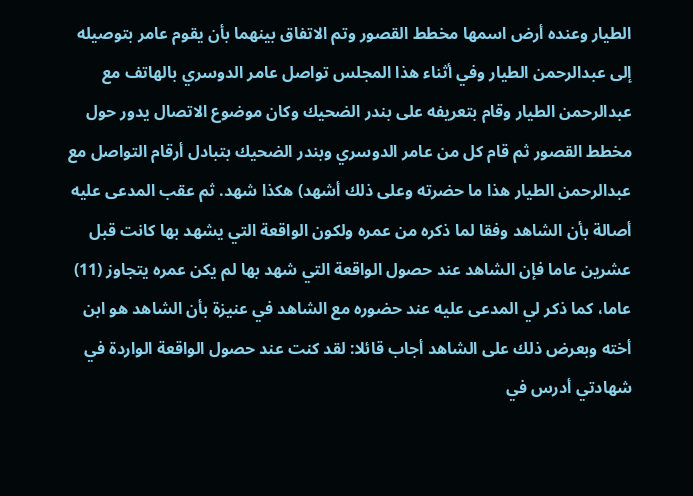الطيار وعنده أرض اسمها مخطط القصور وتم الاتفاق بينهما بأن يقوم عامر بتوصيله إلى عبدالرحمن الطيار وفي أثناء هذا المجلس تواصل عامر الدوسري بالهاتف مع عبدالرحمن الطيار وقام بتعريفه على بندر الضحيك وكان موضوع الاتصال يدور حول مخطط القصور ثم قام كل من عامر الدوسري وبندر الضحيك بتبادل أرقام التواصل مع عبدالرحمن الطيار هذا ما حضرته وعلى ذلك أشهد) هكذا شهد. ثم عقب المدعى عليه أصالة بأن الشاهد وفقا لما ذكره من عمره ولكون الواقعة التي يشهد بها كانت قبل عشرين عاما فإن الشاهد عند حصول الواقعة التي شهد بها لم يكن عمره يتجاوز (11) عاما، كما ذكر لي المدعى عليه عند حضوره مع الشاهد في عنيزة بأن الشاهد هو ابن أخته وبعرض ذلك على الشاهد أجاب قائلا: لقد كنت عند حصول الواقعة الواردة في شهادتي أدرس في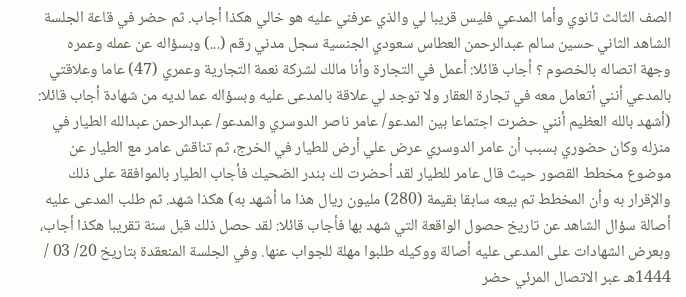الصف الثالث ثانوي وأما المدعي فليس قريبا لي والذي عرفني عليه هو خالي هكذا أجاب. ثم حضر في قاعة الجلسة الشاهد الثاني حسين سالم عبدالرحمن العطاس سعودي الجنسية سجل مدني رقم (...) وبسؤاله عن عمله وعمره وجهة اتصاله بالخصوم ؟ أجاب قائلا: أعمل في التجارة وأنا مالك لشركة نعمة التجارية وعمري (47) عاما وعلاقتي بالمدعي أنني أتعامل معه في تجارة العقار ولا توجد لي علاقة بالمدعى عليه وبسؤاله عما لديه من شهادة أجاب قائلا: (أشهد بالله العظيم أنني حضرت اجتماعا بين المدعو/ عامر ناصر الدوسري والمدعو/ عبدالرحمن عبدالله الطيار في منزله وكان حضوري بسبب أن عامر الدوسري عرض علي أرض للطيار في الخرج، ثم تناقش عامر مع الطيار عن موضوع مخطط القصور حيث قال عامر للطيار لقد أحضرت لك بندر الضحيك فأجاب الطيار بالموافقة على ذلك والإقرار به وأن المخطط تم بيعه سابقا بقيمة (280) مليون ريال هذا ما أشهد به) هكذا شهد. ثم طلب المدعى عليه أصالة سؤال الشاهد عن تاريخ حصول الواقعة التي شهد بها فأجاب قائلا: لقد حصل ذلك قبل سنة تقريبا هكذا أجاب، وبعرض الشهادات على المدعى عليه أصالة ووكيله طلبوا مهلة للجواب عنها. وفي الجلسة المنعقدة بتاريخ 20/ 03 / 1444هـ عبر الاتصال المرئي حضر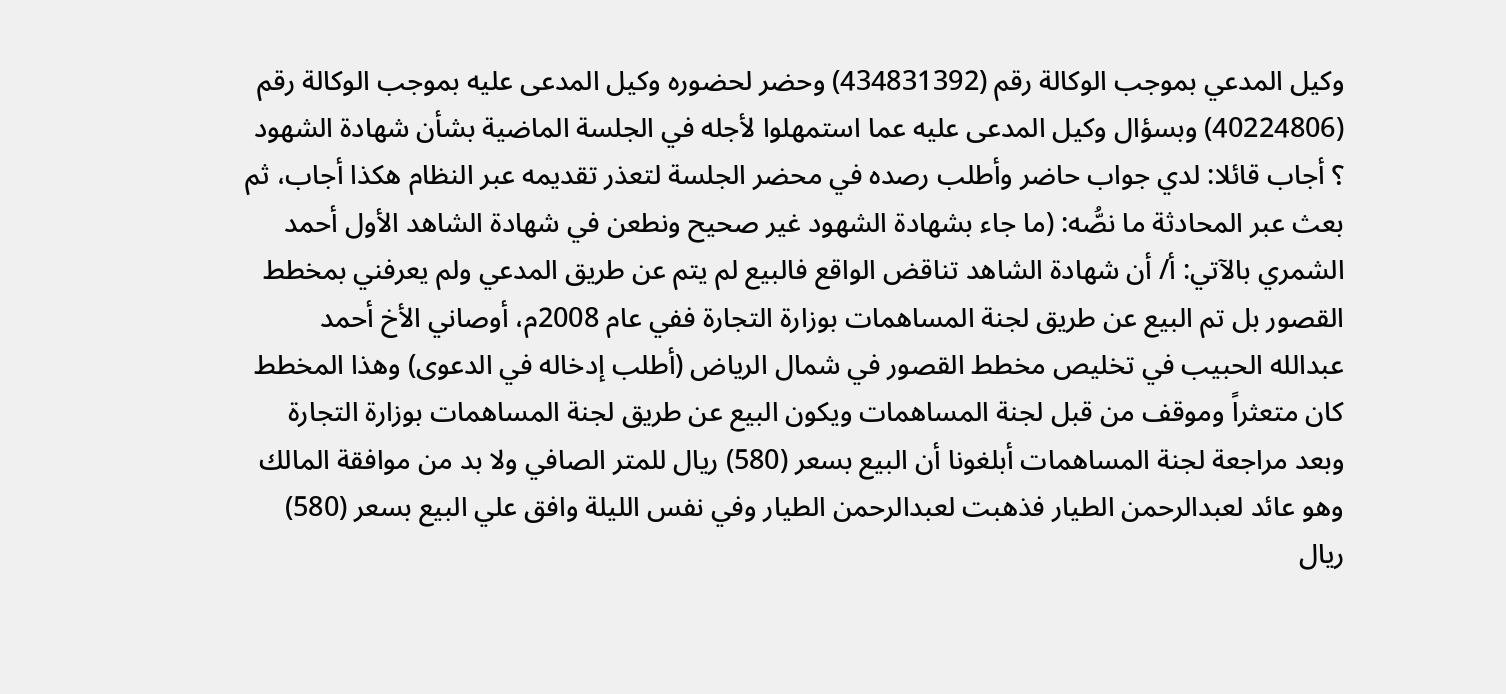وكيل المدعي بموجب الوكالة رقم (434831392) وحضر لحضوره وكيل المدعى عليه بموجب الوكالة رقم (40224806) وبسؤال وكيل المدعى عليه عما استمهلوا لأجله في الجلسة الماضية بشأن شهادة الشهود ؟ أجاب قائلا: لدي جواب حاضر وأطلب رصده في محضر الجلسة لتعذر تقديمه عبر النظام هكذا أجاب، ثم بعث عبر المحادثة ما نصُّه: (ما جاء بشهادة الشهود غير صحيح ونطعن في شهادة الشاهد الأول أحمد الشمري بالآتي: أ/ أن شهادة الشاهد تناقض الواقع فالبيع لم يتم عن طريق المدعي ولم يعرفني بمخطط القصور بل تم البيع عن طريق لجنة المساهمات بوزارة التجارة ففي عام 2008م، أوصاني الأخ أحمد عبدالله الحبيب في تخليص مخطط القصور في شمال الرياض (أطلب إدخاله في الدعوى) وهذا المخطط كان متعثراً وموقف من قبل لجنة المساهمات ويكون البيع عن طريق لجنة المساهمات بوزارة التجارة وبعد مراجعة لجنة المساهمات أبلغونا أن البيع بسعر (580) ريال للمتر الصافي ولا بد من موافقة المالك وهو عائد لعبدالرحمن الطيار فذهبت لعبدالرحمن الطيار وفي نفس الليلة وافق علي البيع بسعر (580) ريال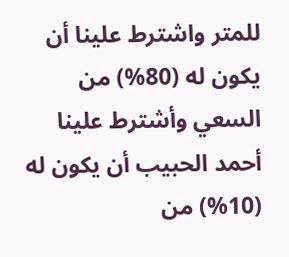للمتر واشترط علينا أن يكون له (80%) من السعي وأشترط علينا أحمد الحبيب أن يكون له (10%) من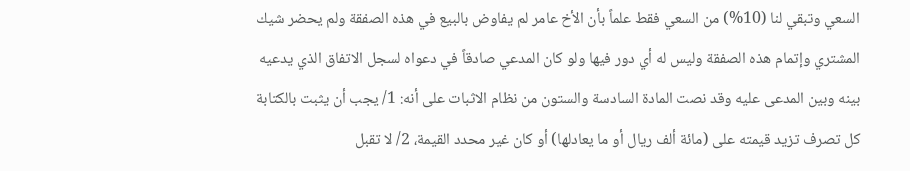السعي وتبقي لنا (10%) من السعي فقط علماً بأن الأخ عامر لم يفاوض بالبيع في هذه الصفقة ولم يحضر شيك المشتري وإتمام هذه الصفقة وليس له أي دور فيها ولو كان المدعي صادقاً في دعواه لسجل الاتفاق الذي يدعيه بينه وبين المدعى عليه وقد نصت المادة السادسة والستون من نظام الاثبات على أنه: 1/ يجب أن يثبت بالكتابة كل تصرف تزيد قيمته على (مائة ألف ريال أو ما يعادلها) أو كان غير محدد القيمة، 2/ لا تقبل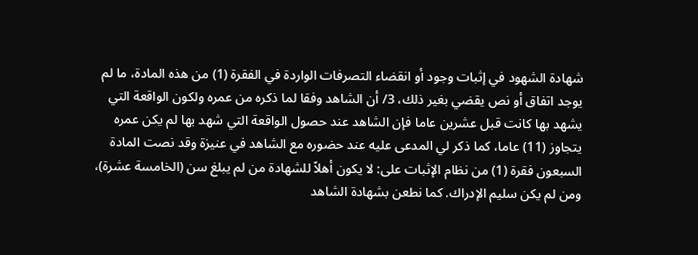شهادة الشهود في إثبات وجود أو انقضاء التصرفات الواردة في الفقرة (1) من هذه المادة، ما لم يوجد اتفاق أو نص يقضي بغير ذلك، 3/ أن الشاهد وفقا لما ذكره من عمره ولكون الواقعة التي يشهد بها كانت قبل عشرين عاما فإن الشاهد عند حصول الواقعة التي شهد بها لم يكن عمره يتجاوز (11) عاما، كما ذكر لي المدعى عليه عند حضوره مع الشاهد في عنيزة وقد نصت المادة السبعون فقرة (1) من نظام الإثبات على: لا يكون أهلاً للشهادة من لم يبلغ سن (الخامسة عشرة)، ومن لم يكن سليم الإدراك. كما نطعن بشهادة الشاهد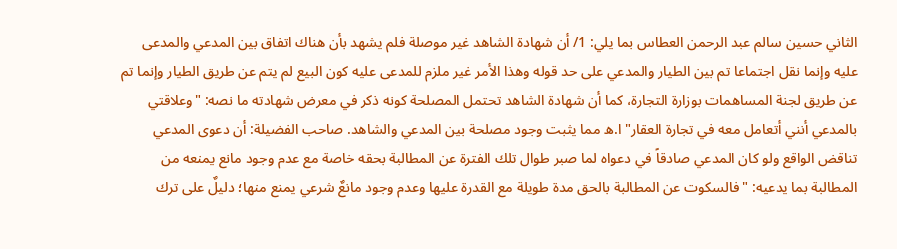الثاني حسين سالم عبد الرحمن العطاس بما يلي: 1/ أن شهادة الشاهد غير موصلة فلم يشهد بأن هناك اتفاق بين المدعي والمدعى عليه وإنما نقل اجتماعا تم بين الطيار والمدعي على حد قوله وهذا الأمر غير ملزم للمدعى عليه كون البيع لم يتم عن طريق الطيار وإنما تم عن طريق لجنة المساهمات بوزارة التجارة، كما أن شهادة الشاهد تحتمل المصلحة كونه ذكر في معرض شهادته ما نصه: "وعلاقتي بالمدعي أنني أتعامل معه في تجارة العقار" ا.ه مما يثبت وجود مصلحة بين المدعي والشاهد. صاحب الفضيلة: أن دعوى المدعي تناقض الواقع ولو كان المدعي صادقاً في دعواه لما صبر طوال تلك الفترة عن المطالبة بحقه خاصة مع عدم وجود مانع يمنعه من المطالبة بما يدعيه: "فالسكوت عن المطالبة بالحق مدة طويلة مع القدرة عليها وعدم وجود مانعٌ شرعي يمنع منها؛ دليلٌ على ترك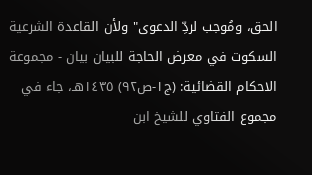الحق، ومُوجب لردِّ الدعوى" ولأن القاعدة الشرعية السكوت في معرض الحاجة للبيان بيان - مجموعة الاحكام القضائية: (ج١-ص٩٢) ١٤٣٥هـ، جاء في مجموع الفتاوي للشيخ ابن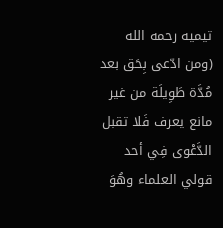تيميه رحمه الله (ومن ادّعى بِحَق بعد مُدَّة طَوِيلَة من غير مانع يعرف فَلا تقبل الدَّعْوى فِي أحد قولي العلماء وهُوَ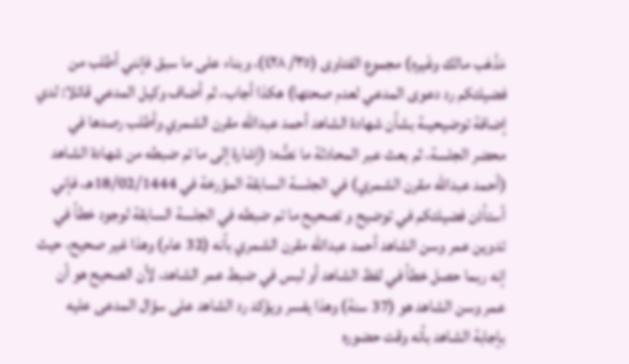مَذْهَب مالك وغَيره) مجموع الفتاوى (٣٥/ ٤٢٨)، وبناء على ما سبق فإنني أطلب من فضيلتكم رد دعوى المدعي لعدم صحتها) هكذا أجاب، ثم أضاف وكيل المدعي قائلا: لدي إضافة توضيحيىة بشأن شهادة الشاهد أحمد عبدالله مقرن الشمري وأطلب رصدها في محضر الجلسة، ثم بعث عبر المحادثة ما نصُّه: (إشارة إلى ما تم ضبطه من شهادة الشاهد (أحمد عبدالله مقرن الشمري) في الجلسة السابقة المؤرخة في 18/02/1444هـ، فإني أستأذن فضيلتكم في توضيح و تصحيح ما تم ضبطه في الجلسة السابقة لوجود خطأ في تدوين عمر وسن الشاهد أحمد عبدالله مقرن الشمري بأنه (32 عام) وهذا غير صحيح، حيث إنه ربما حصل خطأ في لفظ الشاهد أو لبس في ضبط عمر الشاهد، لأن الصحيح هو أن عمر وسن الشاهد هو (37 سنة) وهذا يفسر ويؤكد رد الشاهد على سؤال المدعى عليه بإجابة الشاهد بأنه وقت حضوره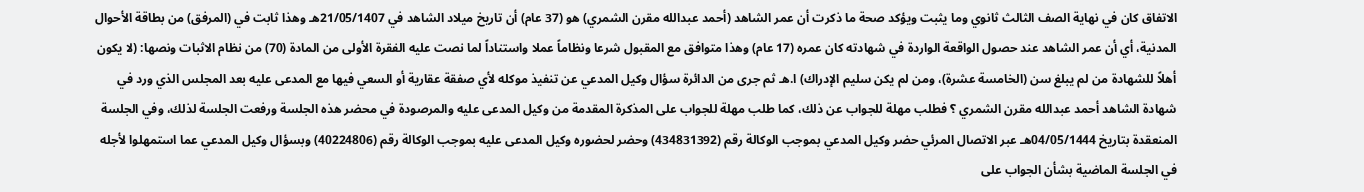الاتفاق كان في نهاية الصف الثالث ثانوي وما يثبت ويؤكد صحة ما ذكرت أن عمر الشاهد (أحمد عبدالله مقرن الشمري) هو (37 عام) أن تاريخ ميلاد الشاهد في 21/05/1407هـ وهذا ثابت في (المرفق) من بطاقة الأحوال المدنية، أي أن عمر الشاهد عند حصول الواقعة الواردة في شهادته كان عمره (17 عام) وهذا متوافق مع المقبول شرعا ونظاماً عملا واستناداً لما نصت عليه الفقرة الأولى من المادة (70) من نظام الاثبات ونصها: (لا يكون أهلاً للشهادة من لم يبلغ سن (الخامسة عشرة)، ومن لم يكن سليم الإدراك) ا.هـ ثم جرى من الدائرة سؤال وكيل المدعي عن تنفيذ موكله لأي صفقة عقارية أو السعي فيها مع المدعى عليه بعد المجلس الذي ورد في شهادة الشاهد أحمد عبدالله مقرن الشمري ؟ فطلب مهلة للجواب عن ذلك، كما طلب مهلة للجواب على المذكرة المقدمة من وكيل المدعى عليه والمرصودة في محضر هذه الجلسة ورفعت الجلسة لذلك، وفي الجلسة المنعقدة بتاريخ 04/05/1444هـ عبر الاتصال المرئي حضر وكيل المدعي بموجب الوكالة رقم (434831392) وحضر لحضوره وكيل المدعى عليه بموجب الوكالة رقم (40224806) وبسؤال وكيل المدعي عما استمهلوا لأجله في الجلسة الماضية بشأن الجواب على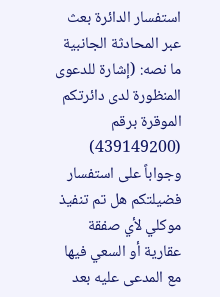استفسار الدائرة بعث عبر المحادثة الجانبية ما نصه: (إشارة للدعوى المنظورة لدى دائرتكم الموقرة برقم (439149200) وجواباً على استفسار فضيلتكم هل تم تنفيذ موكلي لأي صفقة عقارية أو السعي فيها مع المدعى عليه بعد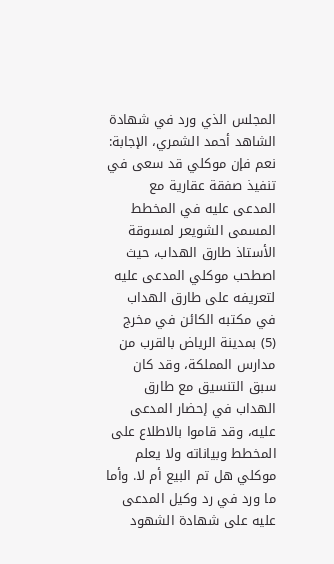المجلس الذي ورد في شهادة الشاهد أحمد الشمري، الإجابة: نعم فإن موكلي قد سعى في تنفيذ صفقة عقارية مع المدعى عليه في المخطط المسمى الشويعر لمسوقة الأستاذ طارق الهداب، حيث اصطحب موكلي المدعى عليه لتعريفه على طارق الهداب في مكتبه الكائن في مخرج (5) بمدينة الرياض بالقرب من مدارس المملكة، وقد كان سبق التنسيق مع طارق الهداب في إحضار المدعى عليه، وقد قاموا بالاطلاع على المخطط وبياناته ولا يعلم موكلي هل تم البيع أم لا. وأما ما ورد في رد وكيل المدعى عليه على شهادة الشهود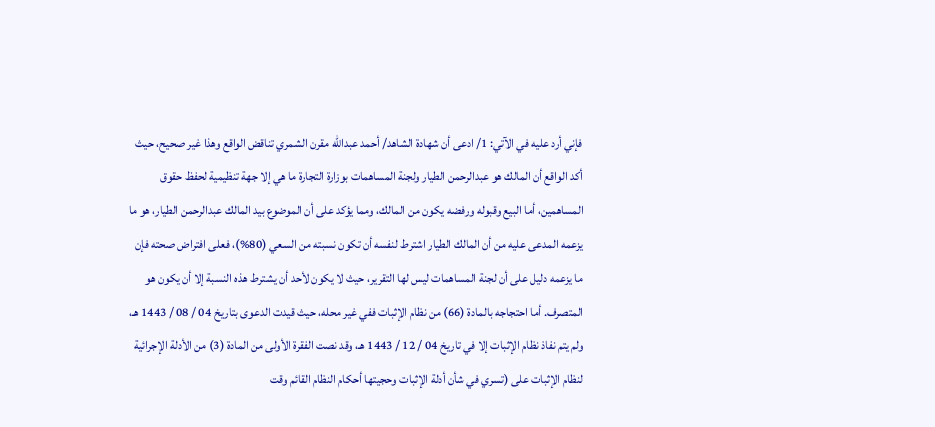فإني أرد عليه في الآتي: 1/ ادعى أن شهادة الشاهد/ أحمد عبدالله مقرن الشمري تناقض الواقع وهذا غير صحيح، حيث أكد الواقع أن المالك هو عبدالرحمن الطيار ولجنة المساهمات بوزارة التجارة ما هي إلا جهة تنظيمية لحفظ حقوق المساهمين، أما البيع وقبوله ورفضه يكون من المالك، ومما يؤكد على أن الموضوع بيد المالك عبدالرحمن الطيار، هو ما يزعمه المدعى عليه من أن المالك الطيار اشترط لنفسه أن تكون نسبته من السعي (80%)، فعلى افتراض صحته فإن ما يزعمه دليل على أن لجنة المساهمات ليس لها التقرير، حيث لا يكون لأحد أن يشترط هذه النسبة إلا أن يكون هو المتصرف. أما احتجاجه بالمادة (66) من نظام الإثبات ففي غير محله، حيث قيدت الدعوى بتاريخ 04 / 08 / 1443 هـ، ولم يتم نفاذ نظام الإثبات إلا في تاريخ 04 / 12 / 1443 هـ، وقد نصت الفقرة الأولى من المادة (3) من الأدلة الإجرائية لنظام الإثبات على (تسري في شأن أدلة الإثبات وحجيتها أحكام النظام القائم وقت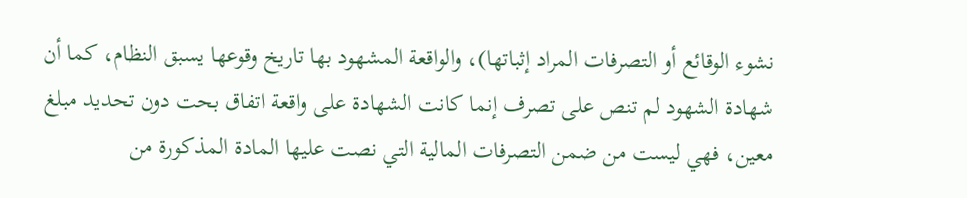نشوء الوقائع أو التصرفات المراد إثباتها)، والواقعة المشهود بها تاريخ وقوعها يسبق النظام، كما أن شهادة الشهود لم تنص على تصرف إنما كانت الشهادة على واقعة اتفاق بحت دون تحديد مبلغ معين، فهي ليست من ضمن التصرفات المالية التي نصت عليها المادة المذكورة من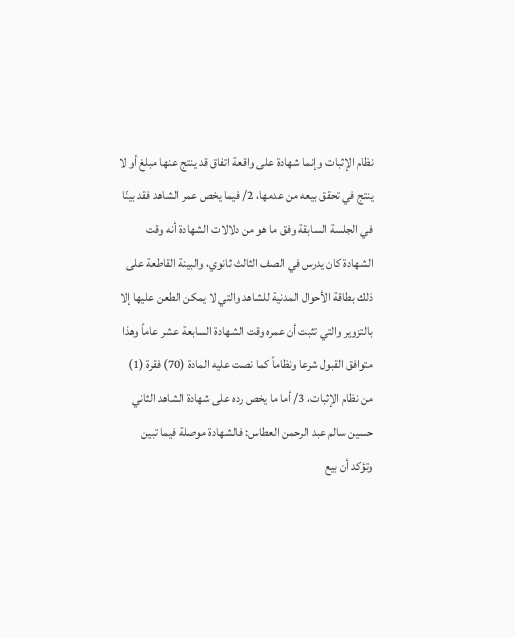نظام الإثبات وإنما شهادة على واقعة اتفاق قد ينتج عنها مبلغ أو لا ينتج في تحقق بيعه من عدمها، 2/ فيما يخص عمر الشاهد فقد بينّا في الجلسة السابقة وفق ما هو من دلالات الشهادة أنه وقت الشهادة كان يدرس في الصف الثالث ثانوي، والبينة القاطعة على ذلك بطاقة الأحوال المدنية للشاهد والتي لا يمكن الطعن عليها إلا بالتزوير والتي تثبت أن عمره وقت الشهادة السابعة عشر عاماً وهذا متوافق القبول شرعا ونظاماً كما نصت عليه المادة (70) فقرة (1) من نظام الإثبات، 3/ أما ما يخص رده على شهادة الشاهد الثاني حسين سالم عبد الرحمن العطاس: فالشهادة موصلة فيما تبين وتؤكد أن بيع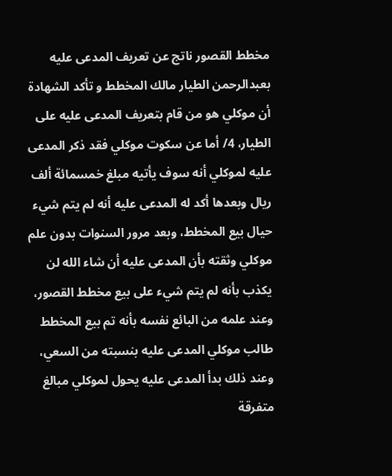مخطط القصور ناتج عن تعريف المدعى عليه بعبدالرحمن الطيار مالك المخطط و تأكد الشهادة أن موكلي هو من قام بتعريف المدعى عليه على الطيار، 4/ أما عن سكوت موكلي فقد ذكر المدعى عليه لموكلي أنه سوف يأتيه مبلغ خمسمائة ألف ريال وبعدها أكد له المدعى عليه أنه لم يتم شيء حيال بيع المخطط، وبعد مرور السنوات بدون علم موكلي وثقته بأن المدعى عليه أن شاء الله لن يكذب بأنه لم يتم شيء على بيع مخطط القصور، وعند علمه من البائع نفسه بأنه تم بيع المخطط طالب موكلي المدعى عليه بنسبته من السعي، وعند ذلك بدأ المدعى عليه يحول لموكلي مبالغ متفرقة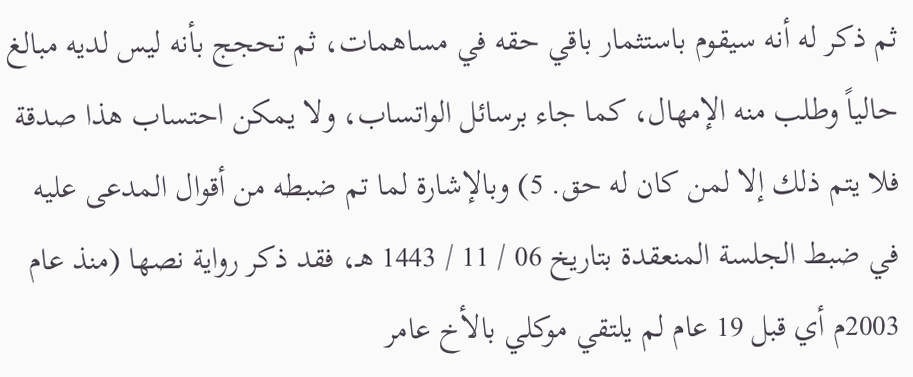ثم ذكر له أنه سيقوم باستثمار باقي حقه في مساهمات، ثم تحجج بأنه ليس لديه مبالغ حالياً وطلب منه الإمهال، كما جاء برسائل الواتساب، ولا يمكن احتساب هذا صدقة فلا يتم ذلك إلا لمن كان له حق. 5) وبالإشارة لما تم ضبطه من أقوال المدعى عليه في ضبط الجلسة المنعقدة بتاريخ 06 / 11 / 1443 هـ، فقد ذكر رواية نصها (منذ عام 2003م أي قبل 19 عام لم يلتقي موكلي بالأخ عامر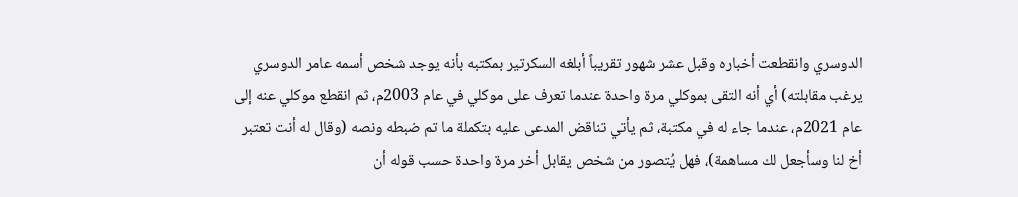الدوسري وانقطعت أخباره وقبل عشر شهور تقريباً أبلغه السكرتير بمكتبه بأنه يوجد شخص أسمه عامر الدوسري يرغب مقابلته) أي أنه التقى بموكلي مرة واحدة عندما تعرف على موكلي في عام 2003م، ثم انقطع موكلي عنه إلى عام 2021م، عندما جاء له في مكتبة، ثم يأتي تناقض المدعى عليه بتكملة ما تم ضبطه ونصه (وقال له أنت تعتبر أخ لنا وسأجعل لك مساهمة)، فهل يُتصور من شخص يقابل أخر مرة واحدة حسب قوله أن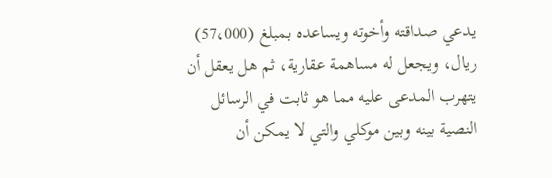يدعي صداقته وأخوته ويساعده بمبلغ (57،000) ريال، ويجعل له مساهمة عقارية، ثم هل يعقل أن يتهرب المدعى عليه مما هو ثابت في الرسائل النصية بينه وبين موكلي والتي لا يمكن أن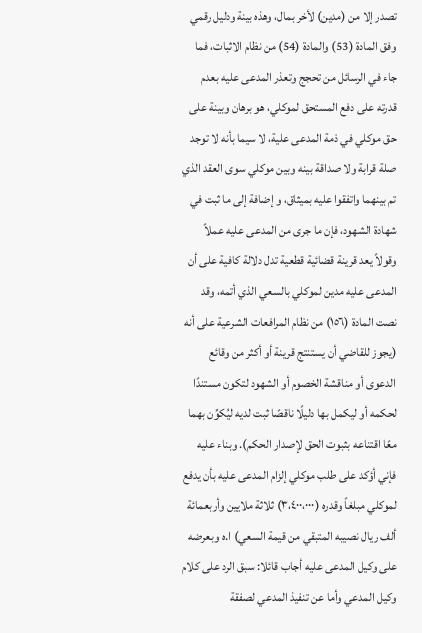تصدر إلا من (مدين) لأخر بمال، وهذه بينة ودليل رقمي وفق المادة (53) والمادة (54) من نظام الاثبات، فما جاء في الرسائل من تحجج وتعذر المدعى عليه بعدم قدرته على دفع المستحق لموكلي، هو برهان وبينة على حق موكلي في ذمة المدعى علية، لا سيما بأنه لا توجد صلة قرابة ولا صداقة بينه وبين موكلي سوى العقد الذي تم بينهما واتفقوا عليه بميثاق، و إضافة إلى ما ثبت في شهادة الشهود، فإن ما جرى من المدعى عليه عملاً وقولاً يعد قرينة قضائية قطعية تدل دلالة كافية على أن المدعى عليه مدين لموكلي بالسعي الذي أتمه، وقد نصت المادة (١٥٦) من نظام المرافعات الشرعية على أنه (يجوز للقاضي أن يستنتج قرينة أو أكثر من وقائع الدعوى أو مناقشة الخصوم أو الشهود لتكون مستندًا لحكمه أو ليكمل بها دليلًا ناقصًا ثبت لديه ليُكوِّن بهما معًا اقتناعه بثبوت الحق لإصدار الحكم). وبناء عليه فإني أؤكد على طلب موكلي إلزام المدعى عليه بأن يدفع لموكلي مبلغاً وقدره (٣،٤٠٠،٠٠٠) ثلاثة ملايين وأربعمائة ألف ريال نصيبه المتبقي من قيمة السعي) ا.ه وبعرضه على وكيل المدعى عليه أجاب قائلا: سبق الرد على كلام وكيل المدعي وأما عن تنفيذ المدعي لصفقة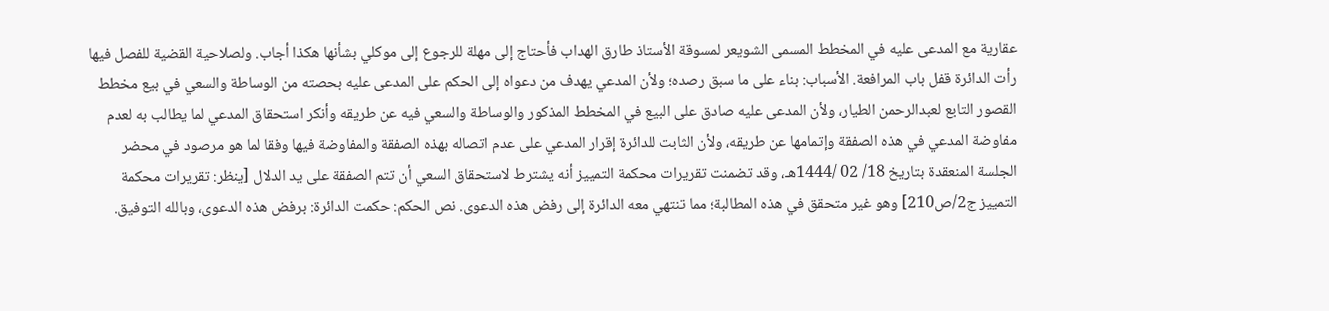عقارية مع المدعى عليه في المخطط المسمى الشويعر لمسوقة الأستاذ طارق الهداب فأحتاج إلى مهلة للرجوع إلى موكلي بشأنها هكذا أجاب. ولصلاحية القضية للفصل فيها رأت الدائرة قفل باب المرافعة. الأسباب: بناء على ما سبق رصده؛ ولأن المدعي يهدف من دعواه إلى الحكم على المدعى عليه بحصته من الوساطة والسعي في بيع مخطط القصور التابع لعبدالرحمن الطيار، ولأن المدعى عليه صادق على البيع في المخطط المذكور والوساطة والسعي فيه عن طريقه وأنكر استحقاق المدعي لما يطالب به لعدم مفاوضة المدعي في هذه الصفقة وإتمامها عن طريقه، ولأن الثابت للدائرة إقرار المدعي على عدم اتصاله بهذه الصفقة والمفاوضة فيها وفقا لما هو مرصود في محضر الجلسة المنعقدة بتاريخ 18/ 02 /1444هـ، وقد تضمنت تقريرات محكمة التمييز أنه يشترط لاستحقاق السعي أن تتم الصفقة على يد الدلال [ينظر: تقريرات محكمة التمييز ج2/ص210] وهو غير متحقق في هذه المطالبة؛ مما تنتهي معه الدائرة إلى رفض هذه الدعوى. نص الحكم: حكمت الدائرة: برفض هذه الدعوى، وبالله التوفيق.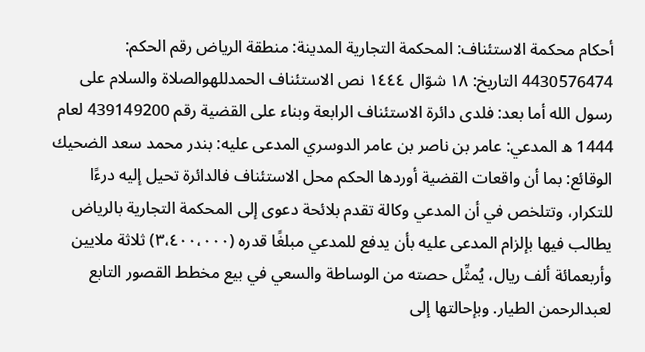أحكام محكمة الاستئناف: المحكمة التجارية المدينة: منطقة الرياض رقم الحكم: 4430576474 التاريخ: ١٨ شوّال ١٤٤٤ نص الاستئناف الحمدللهوالصلاة والسلام على رسول الله أما بعد: فلدى دائرة الاستئناف الرابعة وبناء على القضية رقم 439149200 لعام 1444 ه المدعي: عامر بن ناصر بن عامر الدوسري المدعى عليه: بندر محمد سعد الضحيك الوقائع: بما أن واقعات القضية أوردها الحكم محل الاستئناف فالدائرة تحيل إليه درءًا للتكرار، وتتلخص في أن المدعي وكالة تقدم بلائحة دعوى إلى المحكمة التجارية بالرياض يطالب فيها بإلزام المدعى عليه بأن يدفع للمدعي مبلغًا قدره (٣،٤٠٠،٠٠٠) ثلاثة ملايين وأربعمائة ألف ريال، يُمثِّل حصته من الوساطة والسعي في بيع مخطط القصور التابع لعبدالرحمن الطيار. وبإحالتها إلى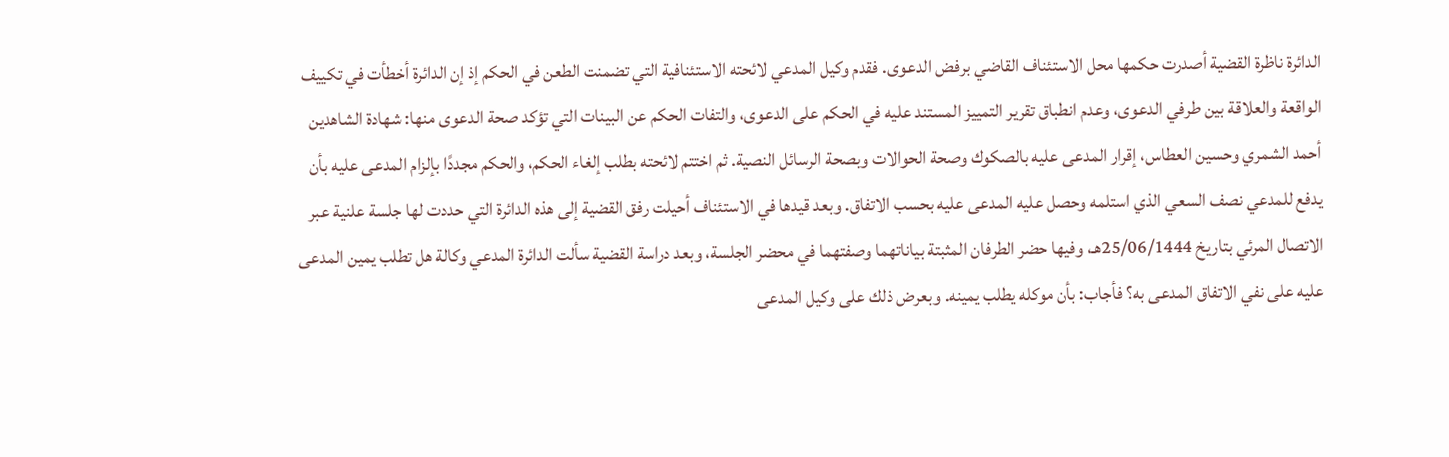الدائرة ناظرة القضية أصدرت حكمها محل الاستئناف القاضي برفض الدعوى. فقدم وكيل المدعي لائحته الاستئنافية التي تضمنت الطعن في الحكم إذ إن الدائرة أخطأت في تكييف الواقعة والعلاقة بين طرفي الدعوى، وعدم انطباق تقرير التمييز المستند عليه في الحكم على الدعوى، والتفات الحكم عن البينات التي تؤكد صحة الدعوى منها: شهادة الشاهدين أحمد الشمري وحسين العطاس، إقرار المدعى عليه بالصكوك وصحة الحوالات وبصحة الرسائل النصية. ثم اختتم لائحته بطلب إلغاء الحكم، والحكم مجددًا بإلزام المدعى عليه بأن يدفع للمدعي نصف السعي الذي استلمه وحصل عليه المدعى عليه بحسب الاتفاق. وبعد قيدها في الاستئناف أحيلت رفق القضية إلى هذه الدائرة التي حددت لها جلسة علنية عبر الاتصال المرئي بتاريخ 25/06/1444هـ، وفيها حضر الطرفان المثبتة بياناتهما وصفتهما في محضر الجلسة، وبعد دراسة القضية سألت الدائرة المدعي وكالة هل تطلب يمين المدعى عليه على نفي الاتفاق المدعى به؟ فأجاب: بأن موكله يطلب يمينه. وبعرض ذلك على وكيل المدعى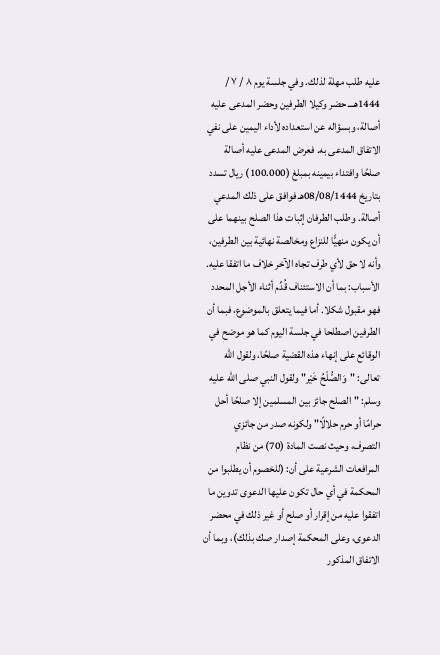عليه طلب مهلة لذلك. وفي جلسة يوم ٨ / ٧ / 1444هـــ حضر وكيلا الطرفين وحضر المدعى عليه أصالة، وبسؤاله عن استعداده لأداء اليمين على نفي الاتفاق المدعى به. فعرض المدعى عليه أصالة صلحًا وافتداء بيمينه بمبلغ (100.000) ريال تسدد بتاريخ 08/08/1444هـ فوافق على ذلك المدعي أصالة. وطلب الطرفان إثبات هذا الصلح بينهما على أن يكون منهيًّا للنزاع ومخالصة نهائية بين الطرفين، وأنه لا حق لأي طرف تجاه الآخر خلاف ما اتفقا عليه. الأسباب: بما أن الاستئناف قُدِّم أثناء الأجل المحدد فهو مقبول شكلا. أما فيما يتعلق بالموضوع، فبما أن الطرفين اصطلحا في جلسة اليوم كما هو موضح في الوقائع على إنهاء هذه القضية صلحًا، ولقول الله تعالى: "وَالصُّلْحُ خَيْر" ولقول النبي صلى الله عليه وسلم: "الصلح جائز بين المسلمين إلا صلحًا أحل حرامًا أو حرم حلالًا" ولكونه صدر من جائزي التصرف، وحيث نصت المادة (70) من نظام المرافعات الشرعية على أن: (للخصوم أن يطلبوا من المحكمة في أي حال تكون عليها الدعوى تدوين ما اتفقوا عليه من إقرار أو صلح أو غير ذلك في محضر الدعوى، وعلى المحكمة إصدار صك بذلك)، وبما أن الاتفاق المذكور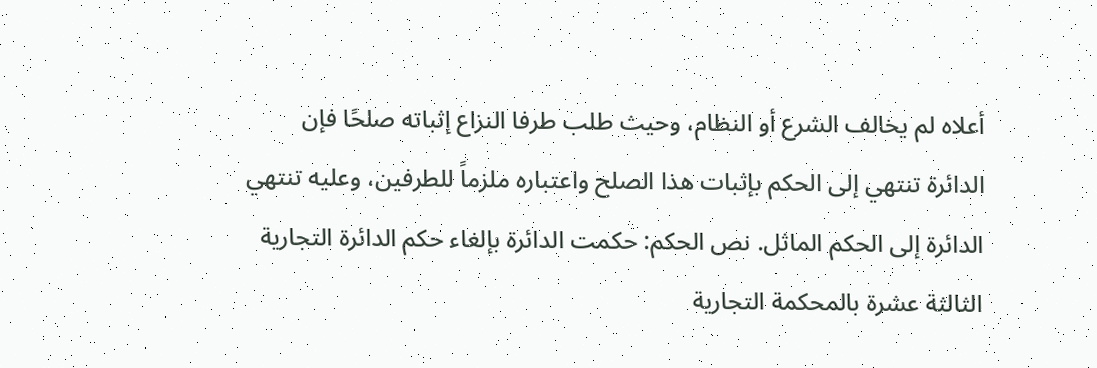أعلاه لم يخالف الشرع أو النظام، وحيث طلب طرفا النزاع إثباته صلحًا فإن الدائرة تنتهي إلى الحكم بإثبات هذا الصلح واعتباره ملزماً للطرفين، وعليه تنتهي الدائرة إلى الحكم الماثل. نص الحكم: حكمت الدائرة بإلغاء حكم الدائرة التجارية الثالثة عشرة بالمحكمة التجارية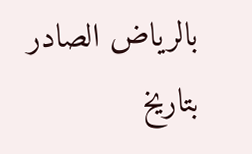بالرياض الصادر بتاريخ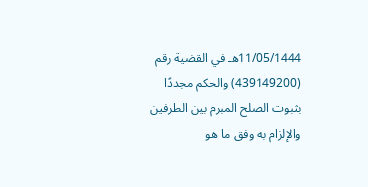11/05/1444هـ في القضية رقم (439149200) والحكم مجددًا بثبوت الصلح المبرم بين الطرفين والإلزام به وفق ما هو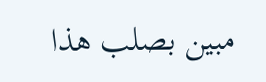مبين بصلب هذا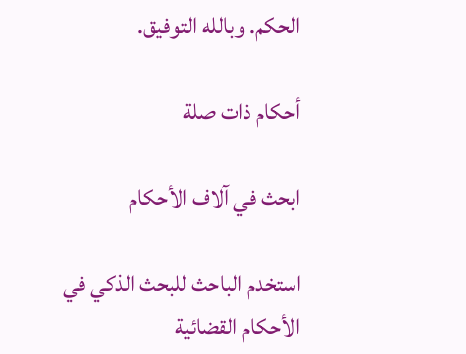الحكم. وبالله التوفيق.

أحكام ذات صلة

ابحث في آلاف الأحكام

استخدم الباحث للبحث الذكي في الأحكام القضائية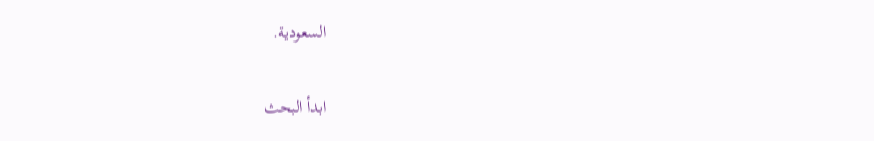السعودية.

ابدأ البحث